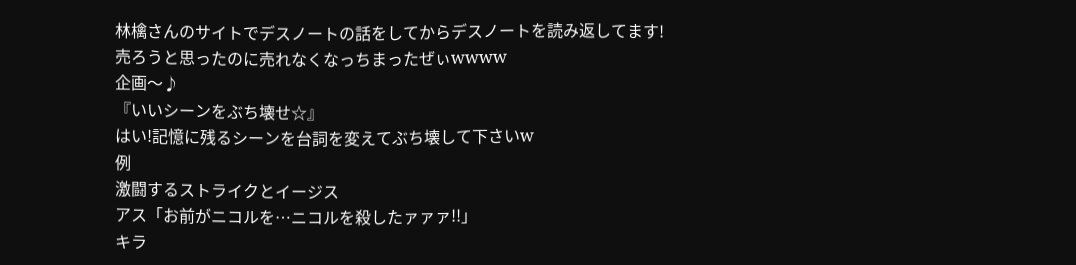林檎さんのサイトでデスノートの話をしてからデスノートを読み返してます!
売ろうと思ったのに売れなくなっちまったぜぃwwww
企画〜♪
『いいシーンをぶち壊せ☆』
はい!記憶に残るシーンを台詞を変えてぶち壊して下さいw
例
激闘するストライクとイージス
アス「お前がニコルを…ニコルを殺したァァァ!!」
キラ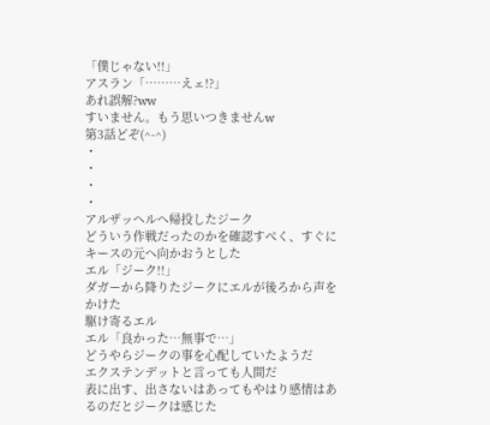「僕じゃない!!」
アスラン「………えェ!?」
あれ誤解?ww
すいません。もう思いつきませんw
第3話どぞ(^-^)
・
・
・
・
アルザッヘルへ帰投したジーク
どういう作戦だったのかを確認すべく、すぐにキースの元へ向かおうとした
エル「ジーク!!」
ダガーから降りたジークにエルが後ろから声をかけた
駆け寄るエル
エル「良かった…無事で…」
どうやらジークの事を心配していたようだ
エクステンデットと言っても人間だ
表に出す、出さないはあってもやはり感情はあるのだとジークは感じた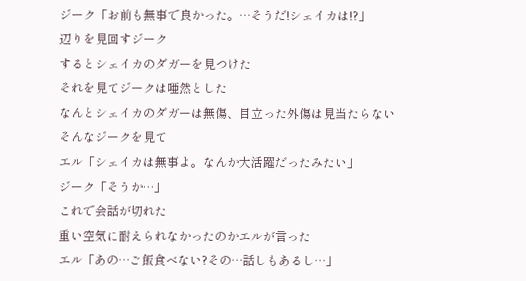ジーク「お前も無事で良かった。…そうだ!シェイカは!?」
辺りを見回すジーク
するとシェイカのダガーを見つけた
それを見てジークは唖然とした
なんとシェイカのダガーは無傷、目立った外傷は見当たらない
そんなジークを見て
エル「シェイカは無事よ。なんか大活躍だったみたい」
ジーク「そうか…」
これで会話が切れた
重い空気に耐えられなかったのかエルが言った
エル「あの…ご飯食べない?その…話しもあるし…」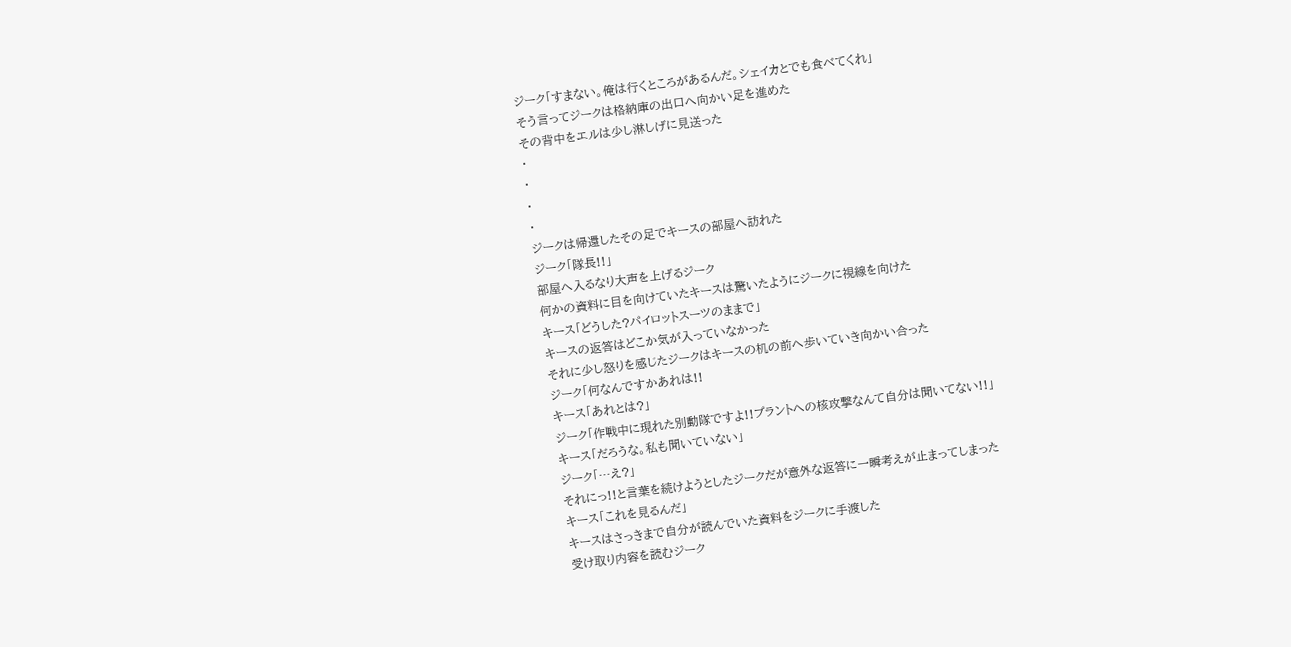ジーク「すまない。俺は行くところがあるんだ。シェイカとでも食べてくれ」
そう言ってジークは格納庫の出口へ向かい足を進めた
その背中をエルは少し淋しげに見送った
・
・
・
・
ジークは帰還したその足でキースの部屋へ訪れた
ジーク「隊長!!」
部屋へ入るなり大声を上げるジーク
何かの資料に目を向けていたキースは驚いたようにジークに視線を向けた
キース「どうした?パイロットスーツのままで」
キースの返答はどこか気が入っていなかった
それに少し怒りを感じたジークはキースの机の前へ歩いていき向かい合った
ジーク「何なんですかあれは!!
キース「あれとは?」
ジーク「作戦中に現れた別動隊ですよ!!プラントへの核攻撃なんて自分は聞いてない!!」
キース「だろうな。私も聞いていない」
ジーク「…え?」
それにっ!!と言葉を続けようとしたジークだが意外な返答に一瞬考えが止まってしまった
キース「これを見るんだ」
キースはさっきまで自分が読んでいた資料をジークに手渡した
受け取り内容を読むジーク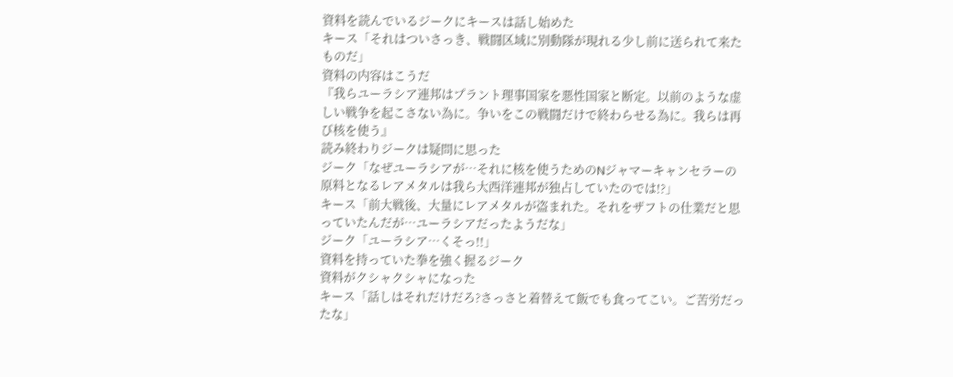資料を読んでいるジークにキースは話し始めた
キース「それはついさっき、戦闘区域に別動隊が現れる少し前に送られて来たものだ」
資料の内容はこうだ
『我らユーラシア連邦はプラント理事国家を悪性国家と断定。以前のような虚しい戦争を起こさない為に。争いをこの戦闘だけで終わらせる為に。我らは再び核を使う』
読み終わりジークは疑問に思った
ジーク「なぜユーラシアが…それに核を使うためのNジャマーキャンセラーの原料となるレアメタルは我ら大西洋連邦が独占していたのでは!?」
キース「前大戦後、大量にレアメタルが盗まれた。それをザフトの仕業だと思っていたんだが…ユーラシアだったようだな」
ジーク「ユーラシア…くそっ!!」
資料を持っていた拳を強く握るジーク
資料がクシャクシャになった
キース「話しはそれだけだろ?さっさと着替えて飯でも食ってこい。ご苦労だったな」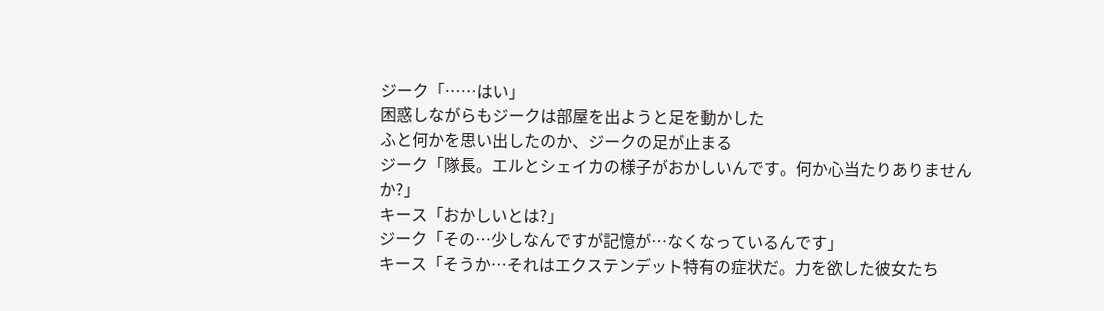ジーク「……はい」
困惑しながらもジークは部屋を出ようと足を動かした
ふと何かを思い出したのか、ジークの足が止まる
ジーク「隊長。エルとシェイカの様子がおかしいんです。何か心当たりありませんか?」
キース「おかしいとは?」
ジーク「その…少しなんですが記憶が…なくなっているんです」
キース「そうか…それはエクステンデット特有の症状だ。力を欲した彼女たち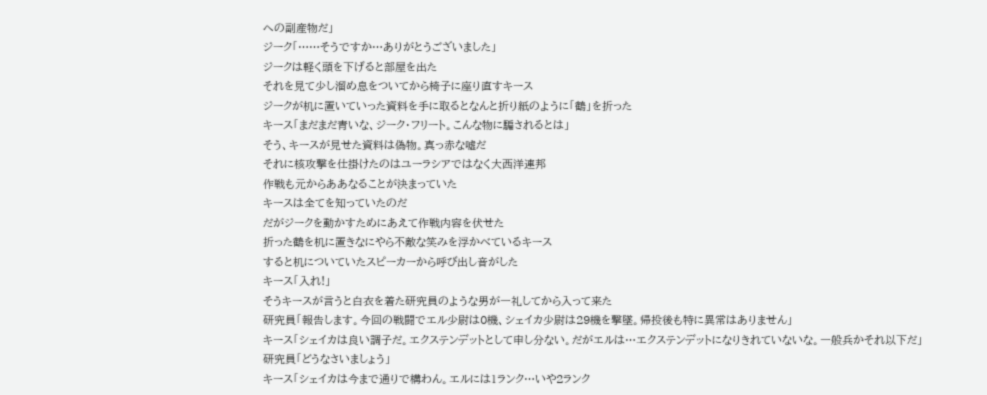への副産物だ」
ジーク「……そうですか…ありがとうございました」
ジークは軽く頭を下げると部屋を出た
それを見て少し溜め息をついてから椅子に座り直すキース
ジークが机に置いていった資料を手に取るとなんと折り紙のように「鶴」を折った
キース「まだまだ青いな、ジーク・フリート。こんな物に騙されるとは」
そう、キースが見せた資料は偽物。真っ赤な嘘だ
それに核攻撃を仕掛けたのはユーラシアではなく大西洋連邦
作戦も元からああなることが決まっていた
キースは全てを知っていたのだ
だがジークを動かすためにあえて作戦内容を伏せた
折った鶴を机に置きなにやら不敵な笑みを浮かべているキース
すると机についていたスピーカーから呼び出し音がした
キース「入れ!」
そうキースが言うと白衣を着た研究員のような男が一礼してから入って来た
研究員「報告します。今回の戦闘でエル少尉は0機、シェイカ少尉は29機を撃墜。帰投後も特に異常はありません」
キース「シェイカは良い調子だ。エクステンデットとして申し分ない。だがエルは…エクステンデットになりきれていないな。一般兵かそれ以下だ」
研究員「どうなさいましょう」
キース「シェイカは今まで通りで構わん。エルには1ランク…いや2ランク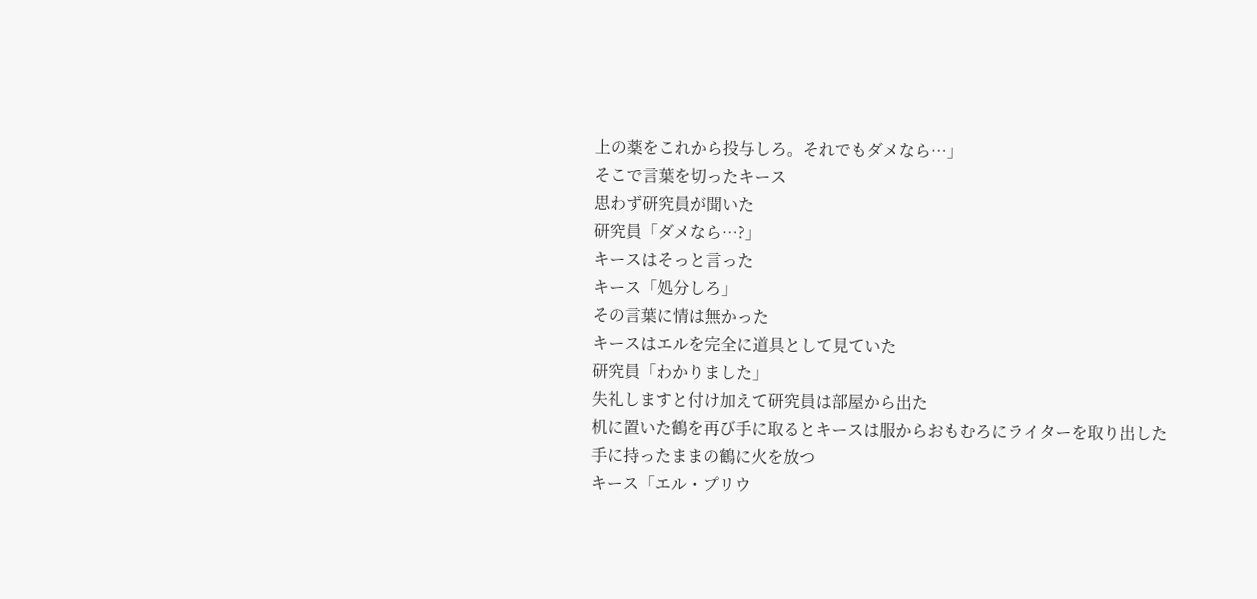上の薬をこれから投与しろ。それでもダメなら…」
そこで言葉を切ったキース
思わず研究員が聞いた
研究員「ダメなら…?」
キースはそっと言った
キース「処分しろ」
その言葉に情は無かった
キースはエルを完全に道具として見ていた
研究員「わかりました」
失礼しますと付け加えて研究員は部屋から出た
机に置いた鶴を再び手に取るとキースは服からおもむろにライターを取り出した
手に持ったままの鶴に火を放つ
キース「エル・プリウ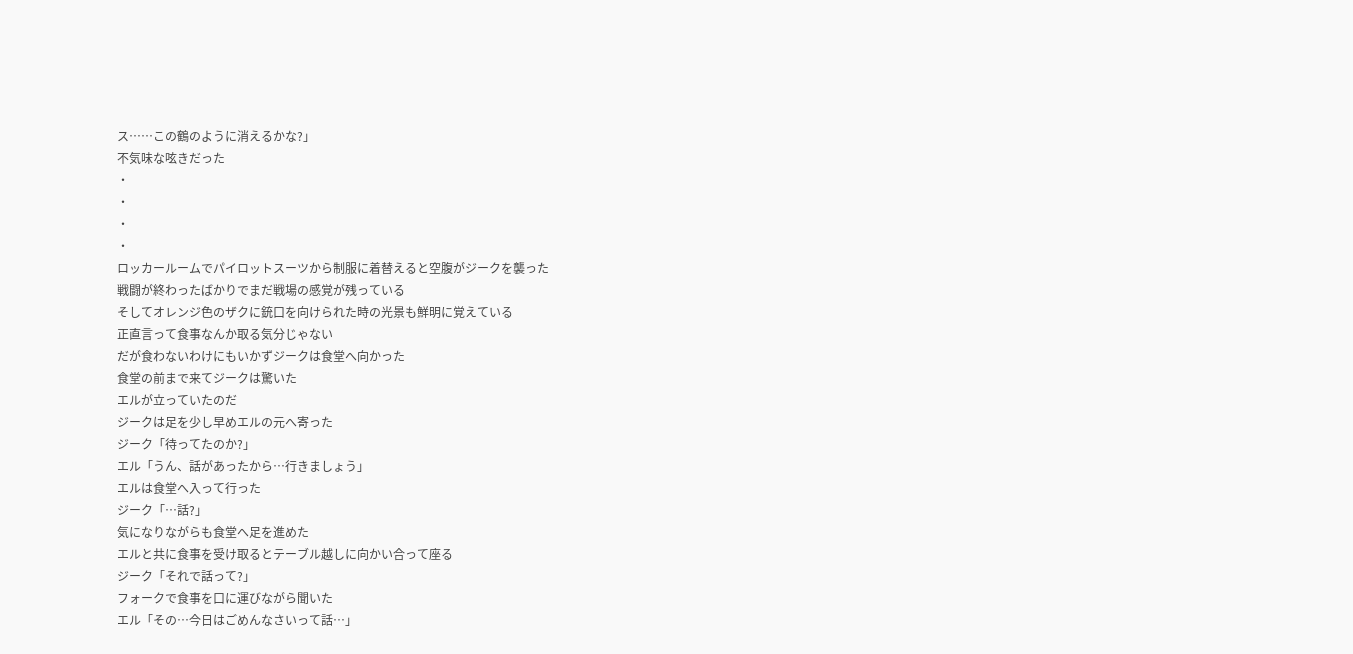ス……この鶴のように消えるかな?」
不気味な呟きだった
・
・
・
・
ロッカールームでパイロットスーツから制服に着替えると空腹がジークを襲った
戦闘が終わったばかりでまだ戦場の感覚が残っている
そしてオレンジ色のザクに銃口を向けられた時の光景も鮮明に覚えている
正直言って食事なんか取る気分じゃない
だが食わないわけにもいかずジークは食堂へ向かった
食堂の前まで来てジークは驚いた
エルが立っていたのだ
ジークは足を少し早めエルの元へ寄った
ジーク「待ってたのか?」
エル「うん、話があったから…行きましょう」
エルは食堂へ入って行った
ジーク「…話?」
気になりながらも食堂へ足を進めた
エルと共に食事を受け取るとテーブル越しに向かい合って座る
ジーク「それで話って?」
フォークで食事を口に運びながら聞いた
エル「その…今日はごめんなさいって話…」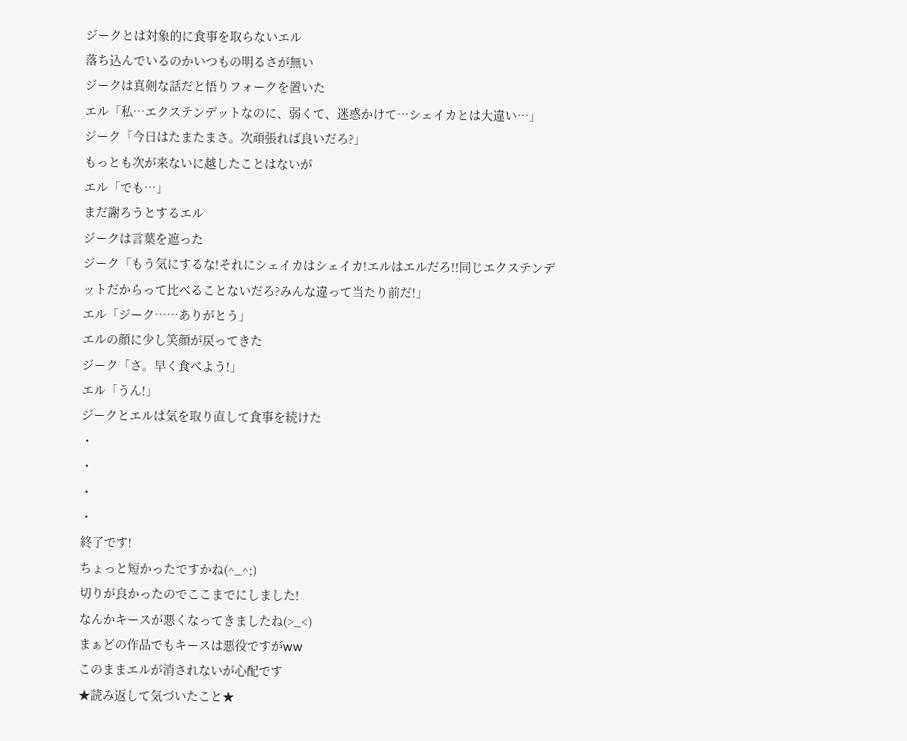ジークとは対象的に食事を取らないエル
落ち込んでいるのかいつもの明るさが無い
ジークは真剣な話だと悟りフォークを置いた
エル「私…エクステンデットなのに、弱くて、迷惑かけて…シェイカとは大違い…」
ジーク「今日はたまたまさ。次頑張れば良いだろ?」
もっとも次が来ないに越したことはないが
エル「でも…」
まだ謝ろうとするエル
ジークは言葉を遮った
ジーク「もう気にするな!それにシェイカはシェイカ!エルはエルだろ!!同じエクステンデットだからって比べることないだろ?みんな違って当たり前だ!」
エル「ジーク……ありがとう」
エルの顔に少し笑顔が戻ってきた
ジーク「さ。早く食べよう!」
エル「うん!」
ジークとエルは気を取り直して食事を続けた
・
・
・
・
終了です!
ちょっと短かったですかね(^_^;)
切りが良かったのでここまでにしました!
なんかキースが悪くなってきましたね(>_<)
まぁどの作品でもキースは悪役ですがww
このままエルが消されないが心配です
★読み返して気づいたこと★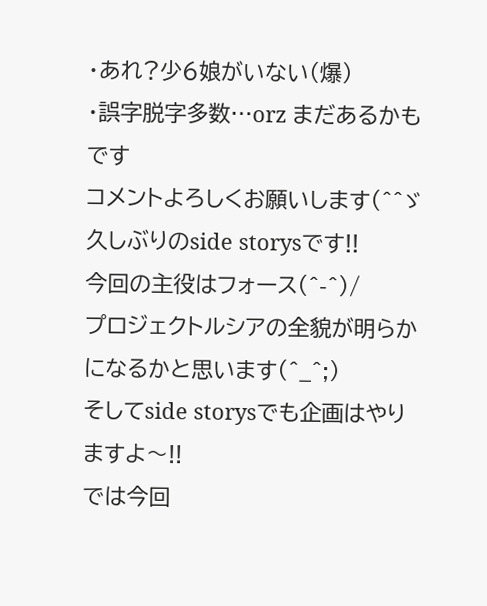・あれ?少6娘がいない(爆)
・誤字脱字多数…orz まだあるかもです
コメントよろしくお願いします(^^ゞ
久しぶりのside storysです!!
今回の主役はフォース(^-^)/
プロジェクトルシアの全貌が明らかになるかと思います(^_^;)
そしてside storysでも企画はやりますよ〜!!
では今回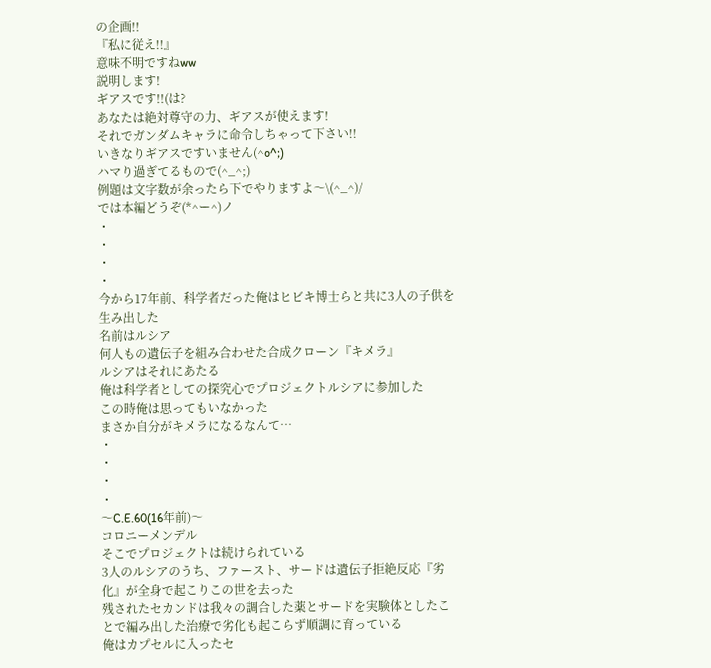の企画!!
『私に従え!!』
意味不明ですねww
説明します!
ギアスです!!(は?
あなたは絶対尊守の力、ギアスが使えます!
それでガンダムキャラに命令しちゃって下さい!!
いきなりギアスですいません(^o^;)
ハマり過ぎてるもので(^_^;)
例題は文字数が余ったら下でやりますよ〜\(^_^)/
では本編どうぞ(*^ー^)ノ
・
・
・
・
今から17年前、科学者だった俺はヒビキ博士らと共に3人の子供を生み出した
名前はルシア
何人もの遺伝子を組み合わせた合成クローン『キメラ』
ルシアはそれにあたる
俺は科学者としての探究心でプロジェクトルシアに参加した
この時俺は思ってもいなかった
まさか自分がキメラになるなんて…
・
・
・
・
〜C.E.60(16年前)〜
コロニーメンデル
そこでプロジェクトは続けられている
3人のルシアのうち、ファースト、サードは遺伝子拒絶反応『劣化』が全身で起こりこの世を去った
残されたセカンドは我々の調合した薬とサードを実験体としたことで編み出した治療で劣化も起こらず順調に育っている
俺はカプセルに入ったセ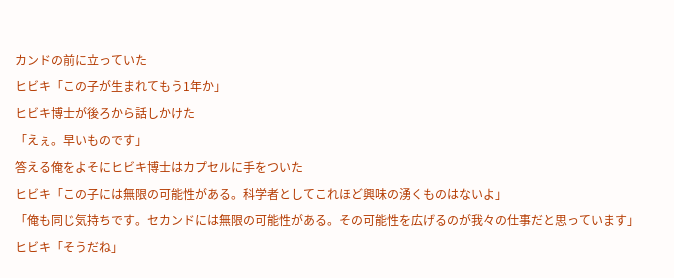カンドの前に立っていた
ヒビキ「この子が生まれてもう1年か」
ヒビキ博士が後ろから話しかけた
「えぇ。早いものです」
答える俺をよそにヒビキ博士はカプセルに手をついた
ヒビキ「この子には無限の可能性がある。科学者としてこれほど興味の湧くものはないよ」
「俺も同じ気持ちです。セカンドには無限の可能性がある。その可能性を広げるのが我々の仕事だと思っています」
ヒビキ「そうだね」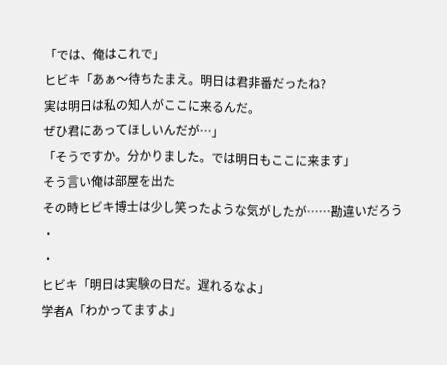「では、俺はこれで」
ヒビキ「あぁ〜待ちたまえ。明日は君非番だったね?
実は明日は私の知人がここに来るんだ。
ぜひ君にあってほしいんだが…」
「そうですか。分かりました。では明日もここに来ます」
そう言い俺は部屋を出た
その時ヒビキ博士は少し笑ったような気がしたが……勘違いだろう
・
・
ヒビキ「明日は実験の日だ。遅れるなよ」
学者A「わかってますよ」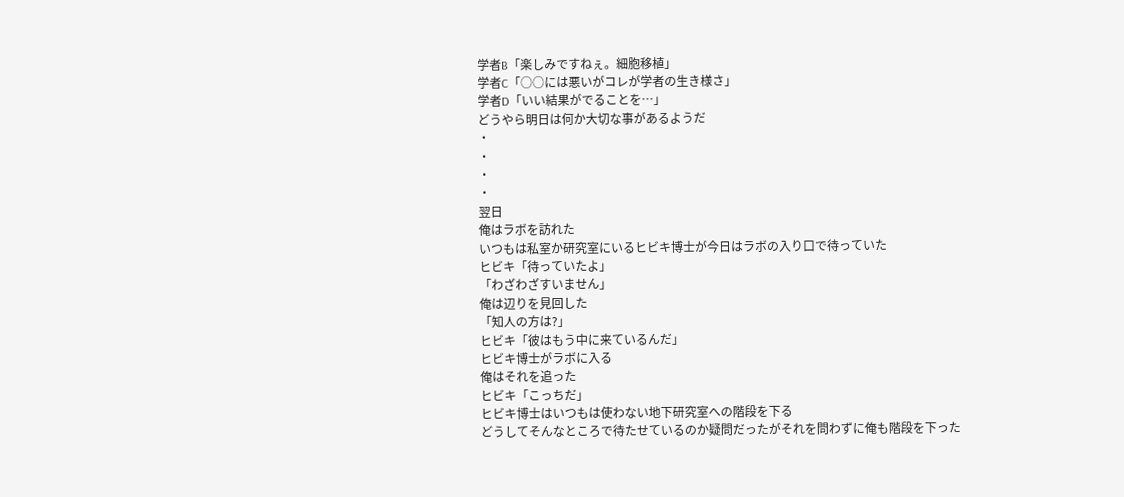学者B「楽しみですねぇ。細胞移植」
学者C「○○には悪いがコレが学者の生き様さ」
学者D「いい結果がでることを…」
どうやら明日は何か大切な事があるようだ
・
・
・
・
翌日
俺はラボを訪れた
いつもは私室か研究室にいるヒビキ博士が今日はラボの入り口で待っていた
ヒビキ「待っていたよ」
「わざわざすいません」
俺は辺りを見回した
「知人の方は?」
ヒビキ「彼はもう中に来ているんだ」
ヒビキ博士がラボに入る
俺はそれを追った
ヒビキ「こっちだ」
ヒビキ博士はいつもは使わない地下研究室への階段を下る
どうしてそんなところで待たせているのか疑問だったがそれを問わずに俺も階段を下った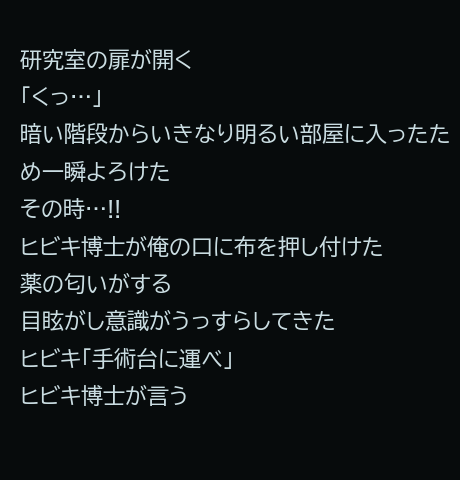研究室の扉が開く
「くっ…」
暗い階段からいきなり明るい部屋に入ったため一瞬よろけた
その時…!!
ヒビキ博士が俺の口に布を押し付けた
薬の匂いがする
目眩がし意識がうっすらしてきた
ヒビキ「手術台に運べ」
ヒビキ博士が言う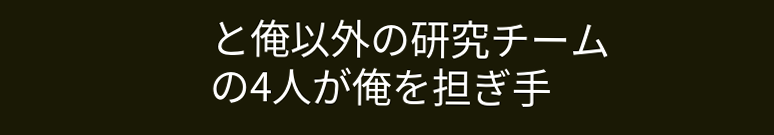と俺以外の研究チームの4人が俺を担ぎ手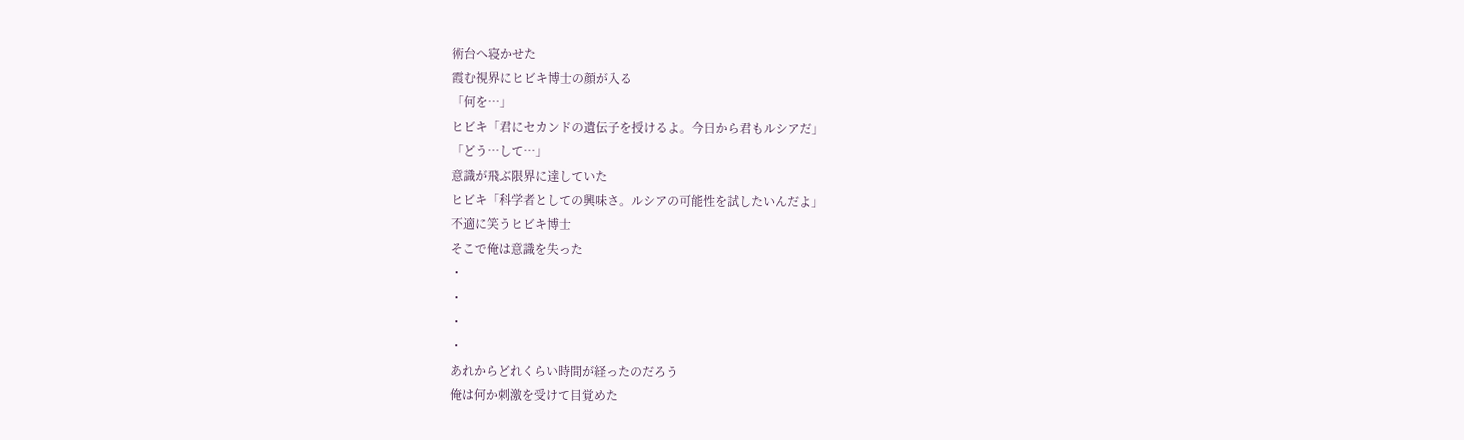術台へ寝かせた
霞む視界にヒビキ博士の顔が入る
「何を…」
ヒビキ「君にセカンドの遺伝子を授けるよ。今日から君もルシアだ」
「どう…して…」
意識が飛ぶ限界に達していた
ヒビキ「科学者としての興味さ。ルシアの可能性を試したいんだよ」
不適に笑うヒビキ博士
そこで俺は意識を失った
・
・
・
・
あれからどれくらい時間が経ったのだろう
俺は何か刺激を受けて目覚めた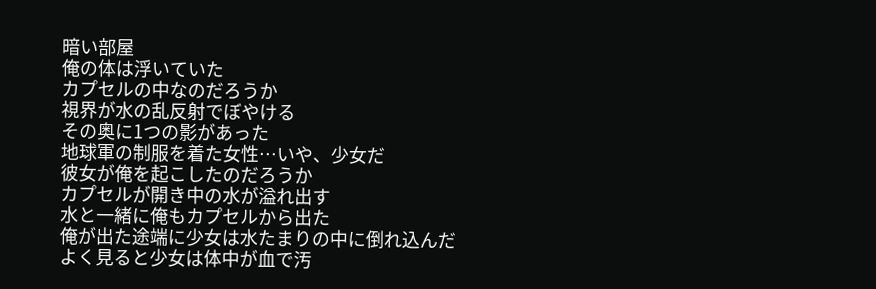暗い部屋
俺の体は浮いていた
カプセルの中なのだろうか
視界が水の乱反射でぼやける
その奥に1つの影があった
地球軍の制服を着た女性…いや、少女だ
彼女が俺を起こしたのだろうか
カプセルが開き中の水が溢れ出す
水と一緒に俺もカプセルから出た
俺が出た途端に少女は水たまりの中に倒れ込んだ
よく見ると少女は体中が血で汚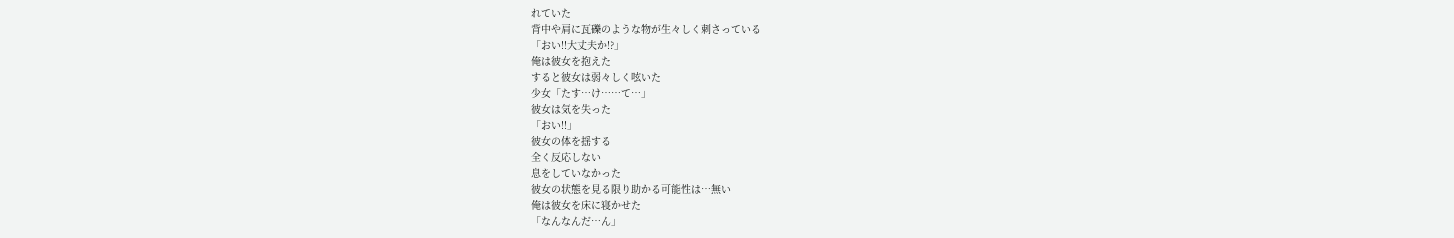れていた
背中や肩に瓦礫のような物が生々しく刺さっている
「おい!!大丈夫か!?」
俺は彼女を抱えた
すると彼女は弱々しく呟いた
少女「たす…け……て…」
彼女は気を失った
「おい!!」
彼女の体を揺する
全く反応しない
息をしていなかった
彼女の状態を見る限り助かる可能性は…無い
俺は彼女を床に寝かせた
「なんなんだ…ん」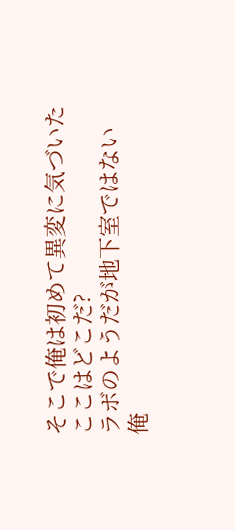そこで俺は初めて異変に気づいた
ここはどこだ?
ラボのようだが地下室ではない
俺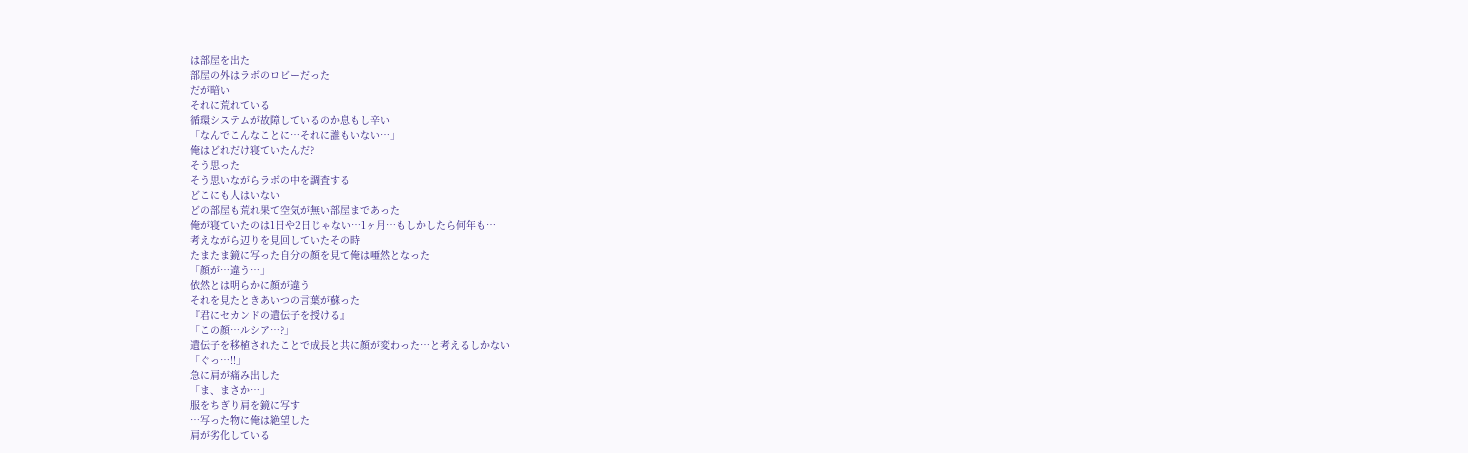は部屋を出た
部屋の外はラボのロビーだった
だが暗い
それに荒れている
循環システムが故障しているのか息もし辛い
「なんでこんなことに…それに誰もいない…」
俺はどれだけ寝ていたんだ?
そう思った
そう思いながらラボの中を調査する
どこにも人はいない
どの部屋も荒れ果て空気が無い部屋まであった
俺が寝ていたのは1日や2日じゃない…1ヶ月…もしかしたら何年も…
考えながら辺りを見回していたその時
たまたま鏡に写った自分の顔を見て俺は唖然となった
「顔が…違う…」
依然とは明らかに顔が違う
それを見たときあいつの言葉が蘇った
『君にセカンドの遺伝子を授ける』
「この顔…ルシア…?」
遺伝子を移植されたことで成長と共に顔が変わった…と考えるしかない
「ぐっ…!!」
急に肩が痛み出した
「ま、まさか…」
服をちぎり肩を鏡に写す
…写った物に俺は絶望した
肩が劣化している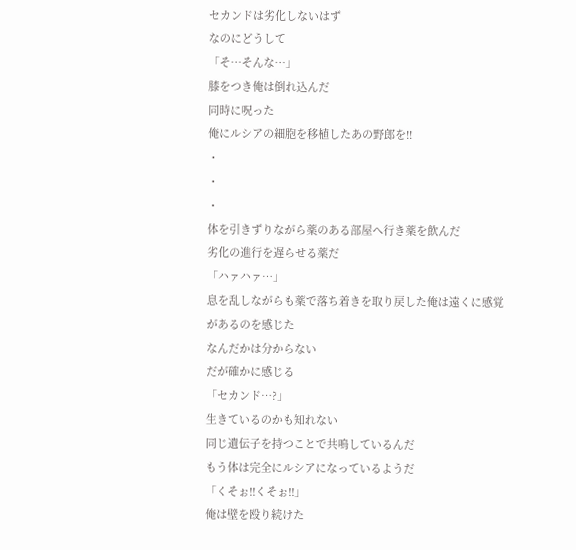セカンドは劣化しないはず
なのにどうして
「そ…そんな…」
膝をつき俺は倒れ込んだ
同時に呪った
俺にルシアの細胞を移植したあの野郎を!!
・
・
・
体を引きずりながら薬のある部屋へ行き薬を飲んだ
劣化の進行を遅らせる薬だ
「ハァハァ…」
息を乱しながらも薬で落ち着きを取り戻した俺は遠くに感覚があるのを感じた
なんだかは分からない
だが確かに感じる
「セカンド…?」
生きているのかも知れない
同じ遺伝子を持つことで共鳴しているんだ
もう体は完全にルシアになっているようだ
「くそぉ!!くそぉ!!」
俺は壁を殴り続けた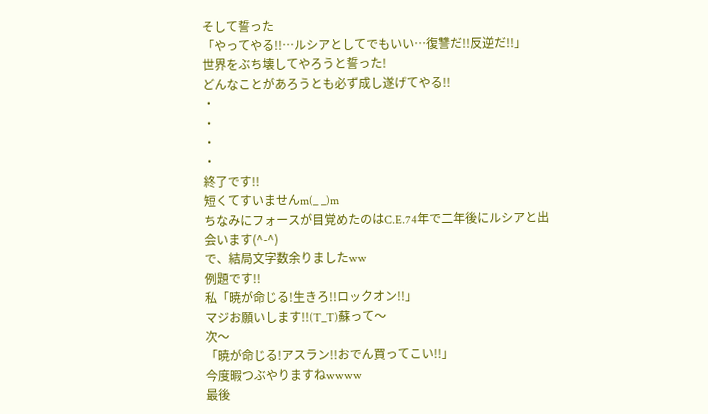そして誓った
「やってやる!!…ルシアとしてでもいい…復讐だ!!反逆だ!!」
世界をぶち壊してやろうと誓った!
どんなことがあろうとも必ず成し遂げてやる!!
・
・
・
・
終了です!!
短くてすいませんm(_ _)m
ちなみにフォースが目覚めたのはC.E.74年で二年後にルシアと出会います(^-^)
で、結局文字数余りましたww
例題です!!
私「暁が命じる!生きろ!!ロックオン!!」
マジお願いします!!(T_T)蘇って〜
次〜
「暁が命じる!アスラン!!おでん買ってこい!!」
今度暇つぶやりますねwwww
最後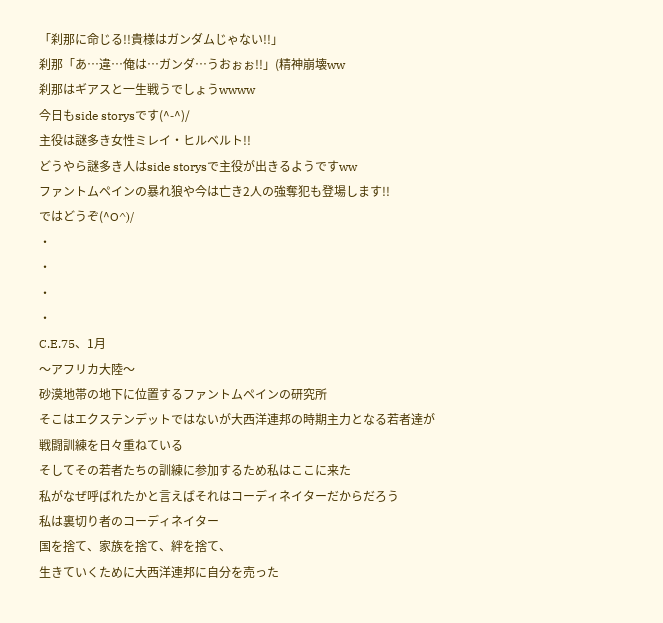「刹那に命じる!!貴様はガンダムじゃない!!」
刹那「あ…違…俺は…ガンダ…うおぉぉ!!」(精神崩壊ww
刹那はギアスと一生戦うでしょうwwww
今日もside storysです(^-^)/
主役は謎多き女性ミレイ・ヒルベルト!!
どうやら謎多き人はside storysで主役が出きるようですww
ファントムペインの暴れ狼や今は亡き2人の強奪犯も登場します!!
ではどうぞ(^O^)/
・
・
・
・
C.E.75、1月
〜アフリカ大陸〜
砂漠地帯の地下に位置するファントムペインの研究所
そこはエクステンデットではないが大西洋連邦の時期主力となる若者達が戦闘訓練を日々重ねている
そしてその若者たちの訓練に参加するため私はここに来た
私がなぜ呼ばれたかと言えばそれはコーディネイターだからだろう
私は裏切り者のコーディネイター
国を捨て、家族を捨て、絆を捨て、
生きていくために大西洋連邦に自分を売った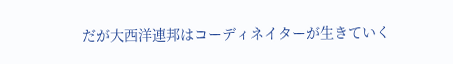だが大西洋連邦はコーディネイターが生きていく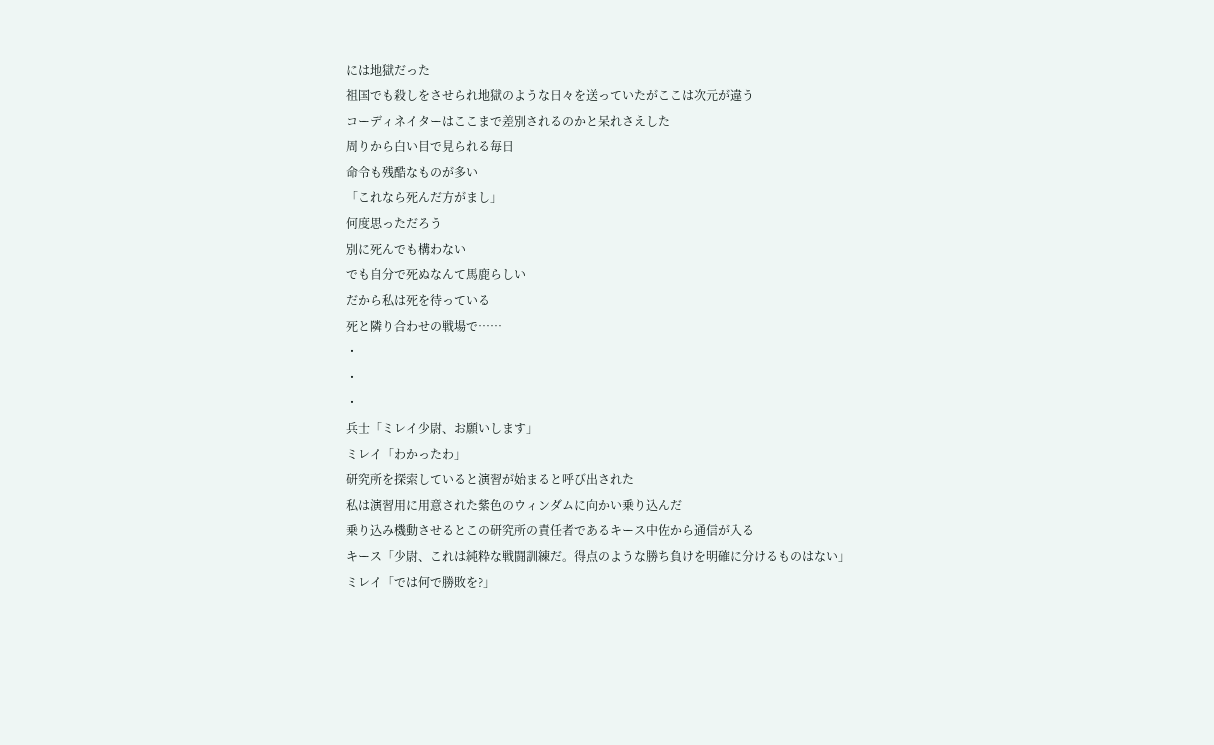には地獄だった
祖国でも殺しをさせられ地獄のような日々を送っていたがここは次元が違う
コーディネイターはここまで差別されるのかと呆れさえした
周りから白い目で見られる毎日
命令も残酷なものが多い
「これなら死んだ方がまし」
何度思っただろう
別に死んでも構わない
でも自分で死ぬなんて馬鹿らしい
だから私は死を待っている
死と隣り合わせの戦場で……
・
・
・
兵士「ミレイ少尉、お願いします」
ミレイ「わかったわ」
研究所を探索していると演習が始まると呼び出された
私は演習用に用意された紫色のウィンダムに向かい乗り込んだ
乗り込み機動させるとこの研究所の責任者であるキース中佐から通信が入る
キース「少尉、これは純粋な戦闘訓練だ。得点のような勝ち負けを明確に分けるものはない」
ミレイ「では何で勝敗を?」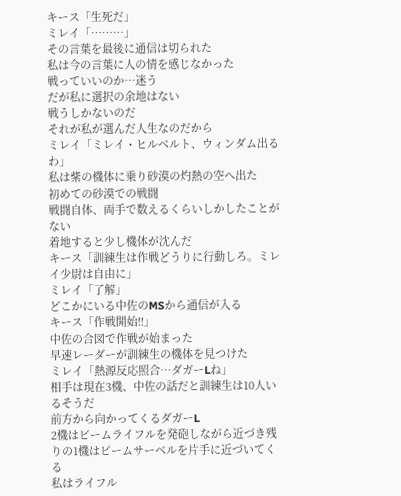キース「生死だ」
ミレイ「………」
その言葉を最後に通信は切られた
私は今の言葉に人の情を感じなかった
戦っていいのか…迷う
だが私に選択の余地はない
戦うしかないのだ
それが私が選んだ人生なのだから
ミレイ「ミレイ・ヒルベルト、ウィンダム出るわ」
私は紫の機体に乗り砂漠の灼熱の空へ出た
初めての砂漠での戦闘
戦闘自体、両手で数えるくらいしかしたことがない
着地すると少し機体が沈んだ
キース「訓練生は作戦どうりに行動しろ。ミレイ少尉は自由に」
ミレイ「了解」
どこかにいる中佐のMSから通信が入る
キース「作戦開始!!」
中佐の合図で作戦が始まった
早速レーダーが訓練生の機体を見つけた
ミレイ「熱源反応照合…ダガーLね」
相手は現在3機、中佐の話だと訓練生は10人いるそうだ
前方から向かってくるダガーL
2機はビームライフルを発砲しながら近づき残りの1機はビームサーベルを片手に近づいてくる
私はライフル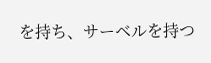を持ち、サーベルを持つ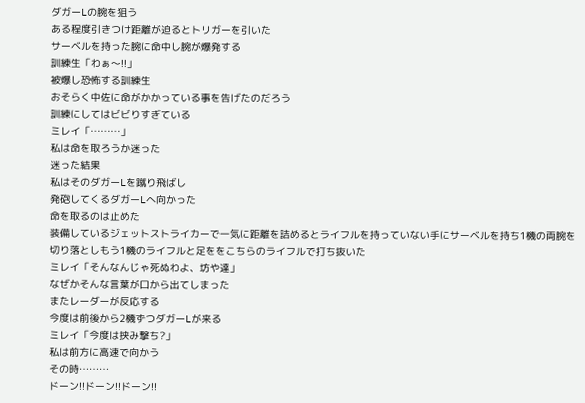ダガーLの腕を狙う
ある程度引きつけ距離が迫るとトリガーを引いた
サーベルを持った腕に命中し腕が爆発する
訓練生「わぁ〜!!」
被爆し恐怖する訓練生
おそらく中佐に命がかかっている事を告げたのだろう
訓練にしてはビビりすぎている
ミレイ「………」
私は命を取ろうか迷った
迷った結果
私はそのダガーLを蹴り飛ばし
発砲してくるダガーLへ向かった
命を取るのは止めた
装備しているジェットストライカーで一気に距離を詰めるとライフルを持っていない手にサーベルを持ち1機の両腕を切り落としもう1機のライフルと足ををこちらのライフルで打ち抜いた
ミレイ「そんなんじゃ死ぬわよ、坊や達」
なぜかそんな言葉が口から出てしまった
またレーダーが反応する
今度は前後から2機ずつダガーLが来る
ミレイ「今度は挟み撃ち?」
私は前方に高速で向かう
その時………
ドーン!!ドーン!!ドーン!!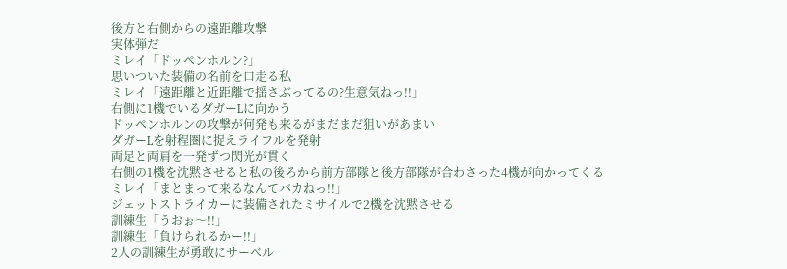後方と右側からの遠距離攻撃
実体弾だ
ミレイ「ドッペンホルン?」
思いついた装備の名前を口走る私
ミレイ「遠距離と近距離で揺さぶってるの?生意気ねっ!!」
右側に1機でいるダガーLに向かう
ドッペンホルンの攻撃が何発も来るがまだまだ狙いがあまい
ダガーLを射程圏に捉えライフルを発射
両足と両肩を一発ずつ閃光が貫く
右側の1機を沈黙させると私の後ろから前方部隊と後方部隊が合わさった4機が向かってくる
ミレイ「まとまって来るなんてバカねっ!!」
ジェットストライカーに装備されたミサイルで2機を沈黙させる
訓練生「うおぉ〜!!」
訓練生「負けられるかー!!」
2人の訓練生が勇敢にサーベル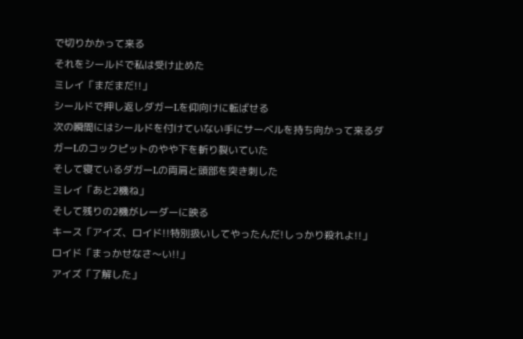で切りかかって来る
それをシールドで私は受け止めた
ミレイ「まだまだ!!」
シールドで押し返しダガーLを仰向けに転ばせる
次の瞬間にはシールドを付けていない手にサーベルを持ち向かって来るダガーLのコックピットのやや下を斬り裂いていた
そして寝ているダガーLの両肩と頭部を突き刺した
ミレイ「あと2機ね」
そして残りの2機がレーダーに映る
キース「アイズ、ロイド!!特別扱いしてやったんだ!しっかり殺れよ!!」
ロイド「まっかせなさ〜い!!」
アイズ「了解した」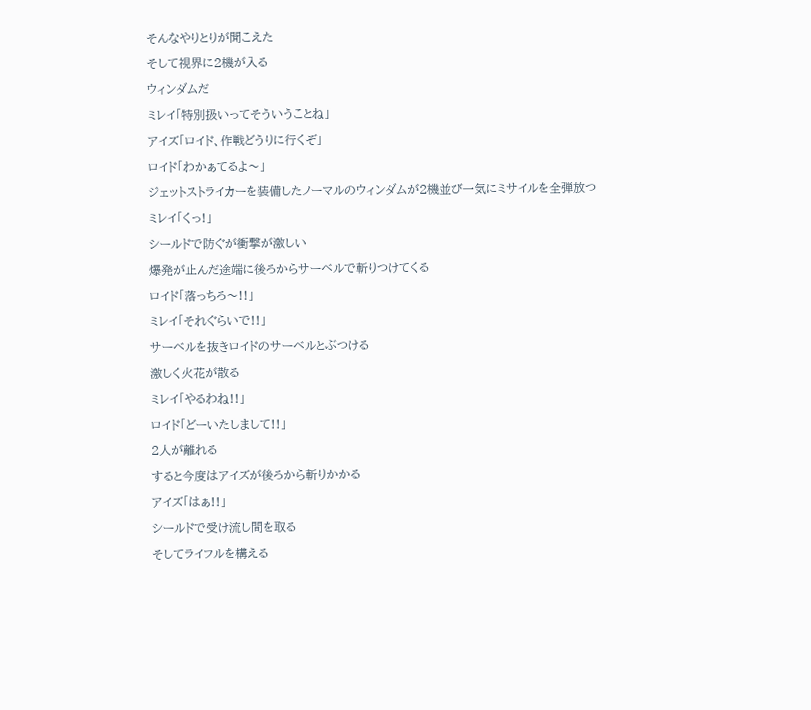そんなやりとりが聞こえた
そして視界に2機が入る
ウィンダムだ
ミレイ「特別扱いってそういうことね」
アイズ「ロイド、作戦どうりに行くぞ」
ロイド「わかぁてるよ〜」
ジェットストライカーを装備したノーマルのウィンダムが2機並び一気にミサイルを全弾放つ
ミレイ「くっ!」
シールドで防ぐが衝撃が激しい
爆発が止んだ途端に後ろからサーベルで斬りつけてくる
ロイド「落っちろ〜!!」
ミレイ「それぐらいで!!」
サーベルを抜きロイドのサーベルとぶつける
激しく火花が散る
ミレイ「やるわね!!」
ロイド「どーいたしまして!!」
2人が離れる
すると今度はアイズが後ろから斬りかかる
アイズ「はぁ!!」
シールドで受け流し間を取る
そしてライフルを構える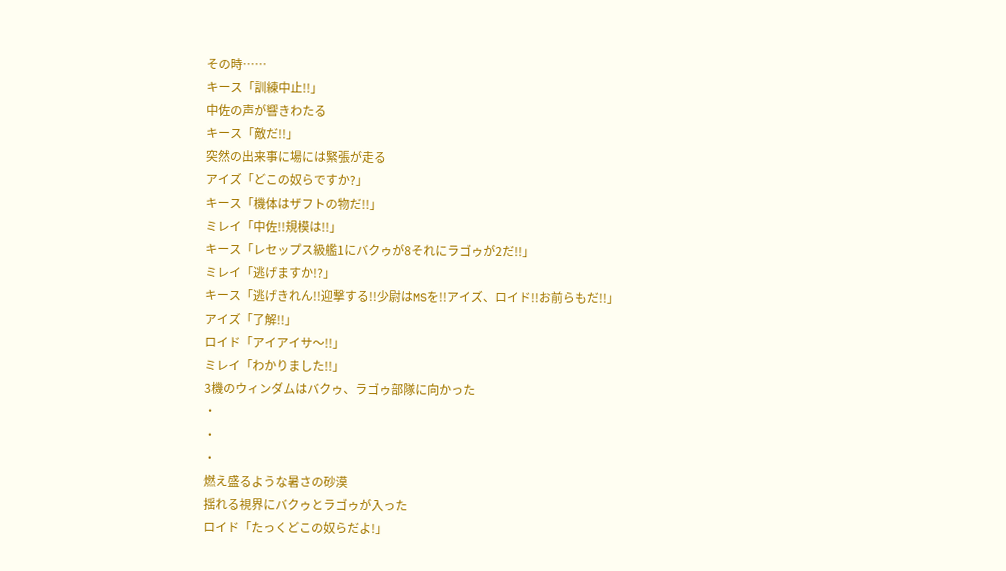その時……
キース「訓練中止!!」
中佐の声が響きわたる
キース「敵だ!!」
突然の出来事に場には緊張が走る
アイズ「どこの奴らですか?」
キース「機体はザフトの物だ!!」
ミレイ「中佐!!規模は!!」
キース「レセップス級艦1にバクゥが8それにラゴゥが2だ!!」
ミレイ「逃げますか!?」
キース「逃げきれん!!迎撃する!!少尉はMSを!!アイズ、ロイド!!お前らもだ!!」
アイズ「了解!!」
ロイド「アイアイサ〜!!」
ミレイ「わかりました!!」
3機のウィンダムはバクゥ、ラゴゥ部隊に向かった
・
・
・
燃え盛るような暑さの砂漠
揺れる視界にバクゥとラゴゥが入った
ロイド「たっくどこの奴らだよ!」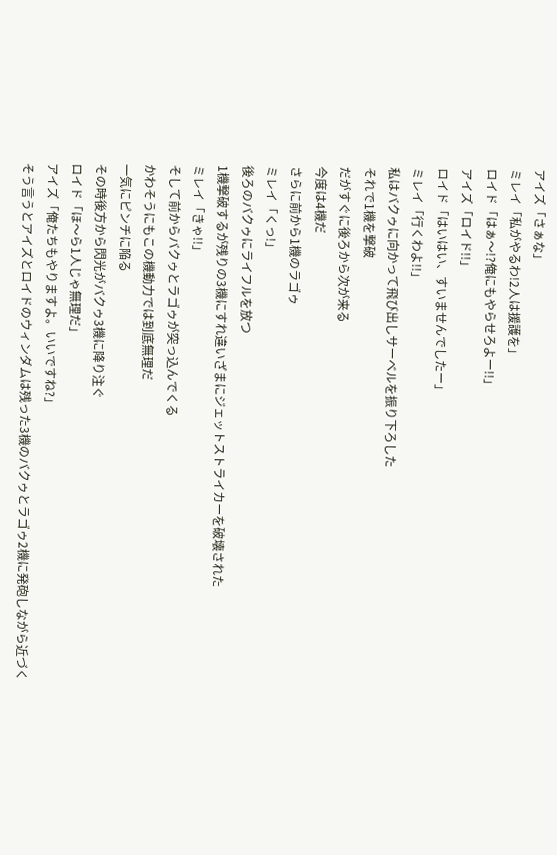アイズ「さぁな」
ミレイ「私がやるわ!2人は援護を」
ロイド「はぁ〜!?俺にもやらせろよー!!」
アイズ「ロイド!!」
ロイド「はいはい、すいませんでしたー」
ミレイ「行くわよ!!」
私はバクゥに向かって飛び出しサーベルを振り下ろした
それで1機を撃破
だがすぐに後ろから次が来る
今度は4機だ
さらに前から1機のラゴゥ
ミレイ「くっ!」
後ろのバクゥにライフルを放つ
1機撃破するが残りの3機にすれ違いざまにジェットストライカーを破壊された
ミレイ「きゃ!!」
そして前からバクゥとラゴゥが突っ込んでくる
かわそうにもこの機動力では到底無理だ
一気にピンチに陥る
その時後方から閃光がバクゥ3機に降り注ぐ
ロイド「ほ〜ら1人じゃ無理だ」
アイズ「俺たちもやりますよ。いいですね?」
そう言うとアイズとロイドのウィンダムは残った3機のバクゥとラゴゥ2機に発砲しながら近づく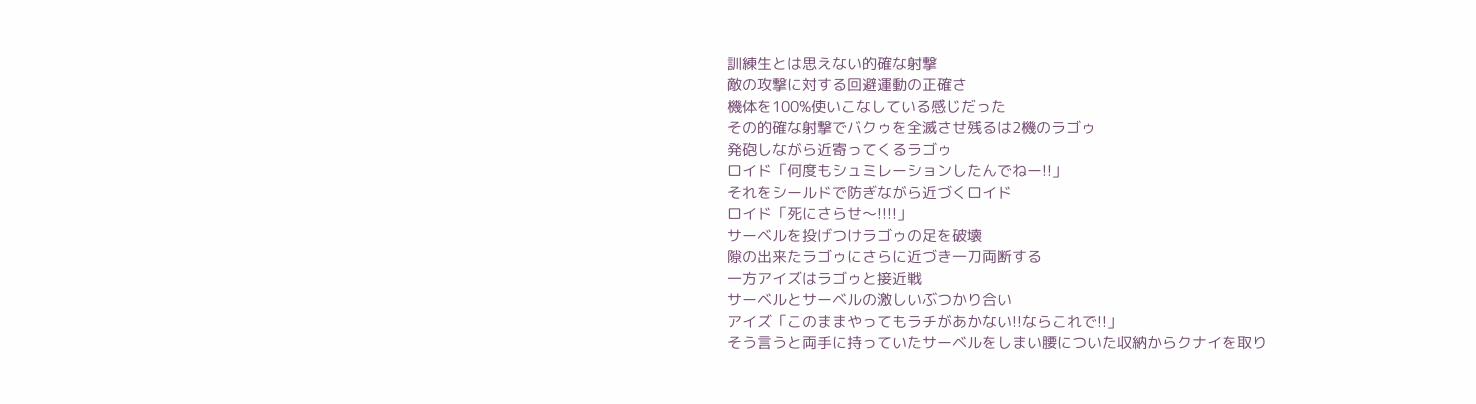訓練生とは思えない的確な射撃
敵の攻撃に対する回避運動の正確さ
機体を100%使いこなしている感じだった
その的確な射撃でバクゥを全滅させ残るは2機のラゴゥ
発砲しながら近寄ってくるラゴゥ
ロイド「何度もシュミレーションしたんでねー!!」
それをシールドで防ぎながら近づくロイド
ロイド「死にさらせ〜!!!!」
サーベルを投げつけラゴゥの足を破壊
隙の出来たラゴゥにさらに近づき一刀両断する
一方アイズはラゴゥと接近戦
サーベルとサーベルの激しいぶつかり合い
アイズ「このままやってもラチがあかない!!ならこれで!!」
そう言うと両手に持っていたサーベルをしまい腰についた収納からクナイを取り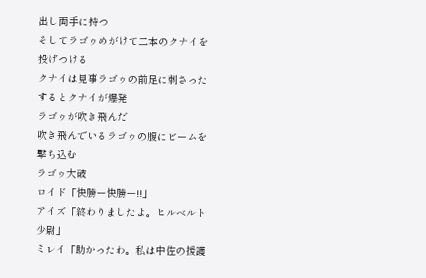出し両手に持つ
そしてラゴゥめがけて二本のクナイを投げつける
クナイは見事ラゴゥの前足に刺さった
するとクナイが爆発
ラゴゥが吹き飛んだ
吹き飛んでいるラゴゥの腹にビームを撃ち込む
ラゴゥ大破
ロイド「快勝ー快勝ー!!」
アイズ「終わりましたよ。ヒルベルト少尉」
ミレイ「助かったわ。私は中佐の援護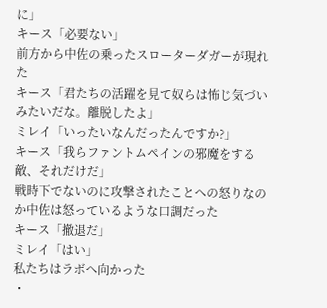に」
キース「必要ない」
前方から中佐の乗ったスローターダガーが現れた
キース「君たちの活躍を見て奴らは怖じ気づいみたいだな。離脱したよ」
ミレイ「いったいなんだったんですか?」
キース「我らファントムペインの邪魔をする敵、それだけだ」
戦時下でないのに攻撃されたことへの怒りなのか中佐は怒っているような口調だった
キース「撤退だ」
ミレイ「はい」
私たちはラボへ向かった
・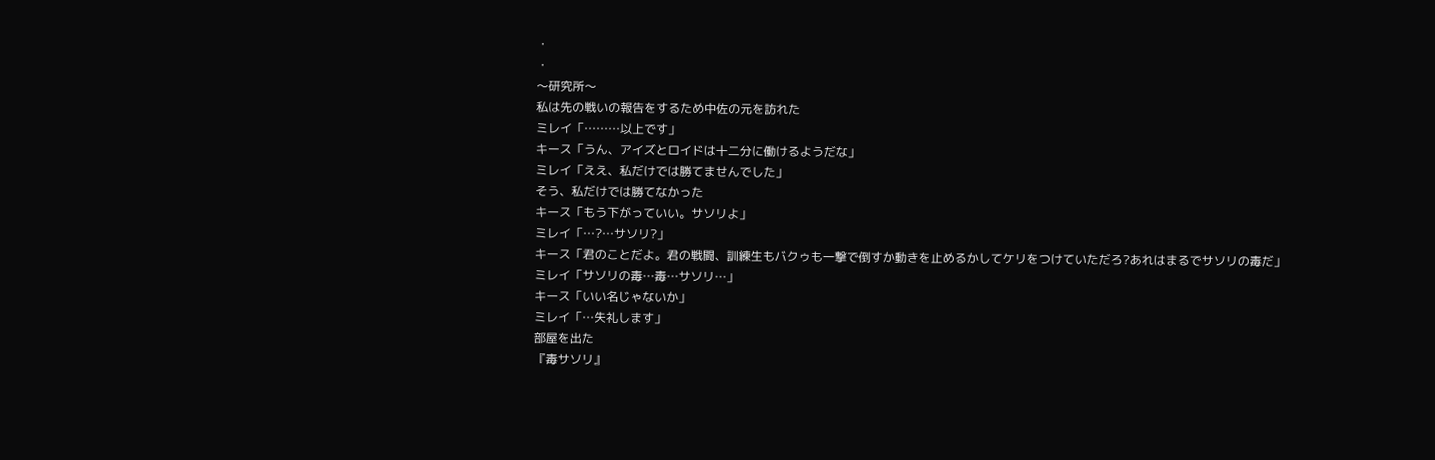・
・
〜研究所〜
私は先の戦いの報告をするため中佐の元を訪れた
ミレイ「………以上です」
キース「うん、アイズとロイドは十二分に働けるようだな」
ミレイ「ええ、私だけでは勝てませんでした」
そう、私だけでは勝てなかった
キース「もう下がっていい。サソリよ」
ミレイ「…?…サソリ?」
キース「君のことだよ。君の戦闘、訓練生もバクゥも一撃で倒すか動きを止めるかしてケリをつけていただろ?あれはまるでサソリの毒だ」
ミレイ「サソリの毒…毒…サソリ…」
キース「いい名じゃないか」
ミレイ「…失礼します」
部屋を出た
『毒サソリ』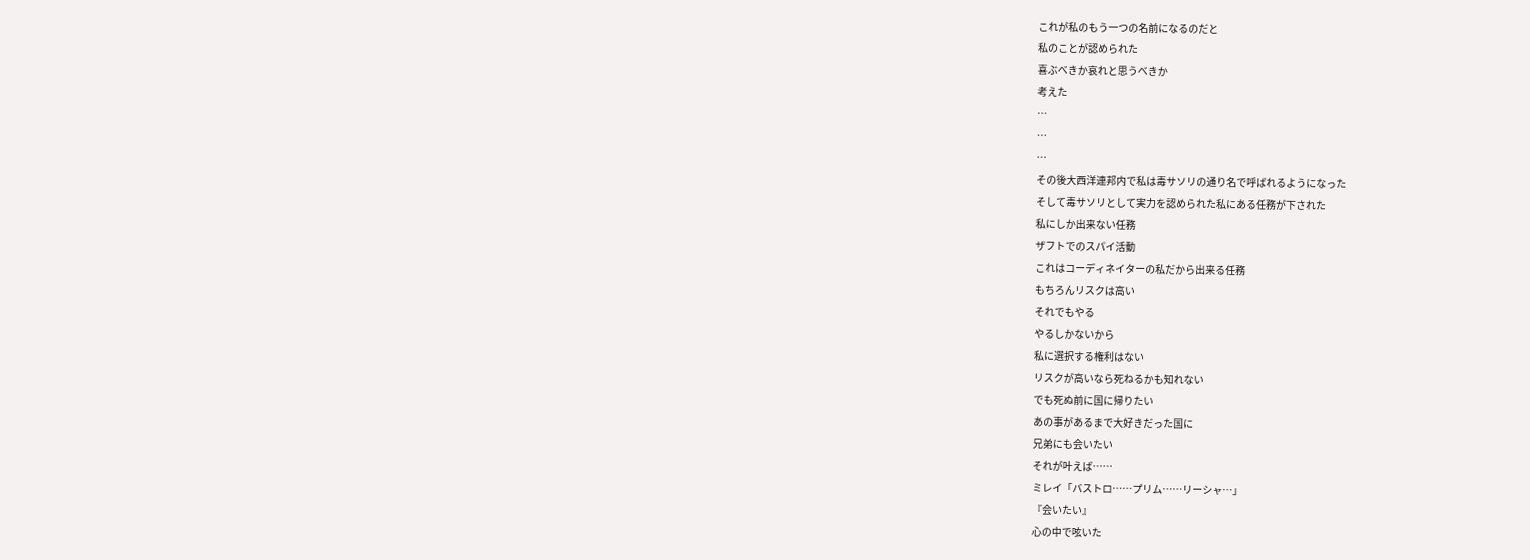これが私のもう一つの名前になるのだと
私のことが認められた
喜ぶべきか哀れと思うべきか
考えた
…
…
…
その後大西洋連邦内で私は毒サソリの通り名で呼ばれるようになった
そして毒サソリとして実力を認められた私にある任務が下された
私にしか出来ない任務
ザフトでのスパイ活動
これはコーディネイターの私だから出来る任務
もちろんリスクは高い
それでもやる
やるしかないから
私に選択する権利はない
リスクが高いなら死ねるかも知れない
でも死ぬ前に国に帰りたい
あの事があるまで大好きだった国に
兄弟にも会いたい
それが叶えば……
ミレイ「バストロ……プリム……リーシャ…」
『会いたい』
心の中で呟いた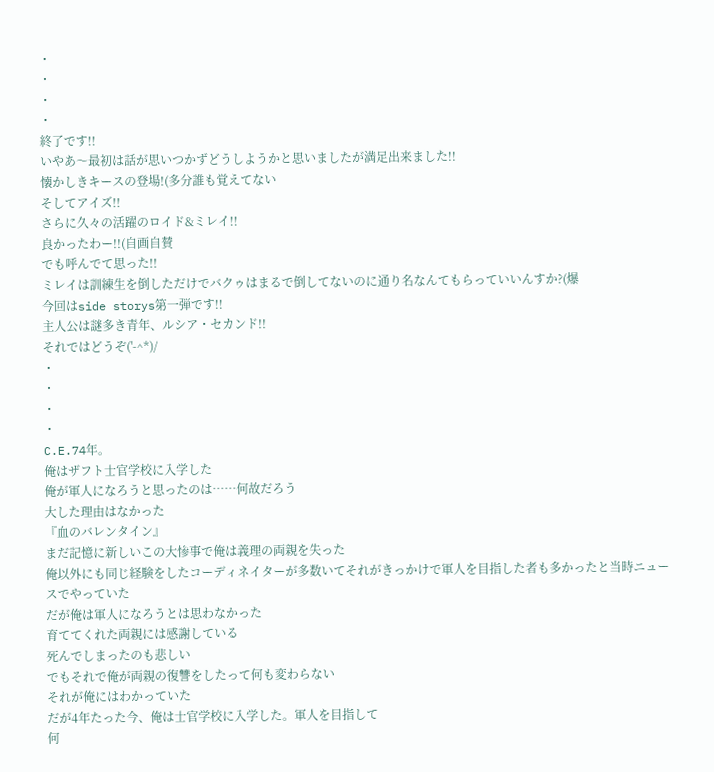・
・
・
・
終了です!!
いやあ〜最初は話が思いつかずどうしようかと思いましたが満足出来ました!!
懐かしきキースの登場!(多分誰も覚えてない
そしてアイズ!!
さらに久々の活躍のロイド&ミレイ!!
良かったわー!!(自画自賛
でも呼んでて思った!!
ミレイは訓練生を倒しただけでバクゥはまるで倒してないのに通り名なんてもらっていいんすか?(爆
今回はside storys第一弾です!!
主人公は謎多き青年、ルシア・セカンド!!
それではどうぞ('-^*)/
・
・
・
・
C.E.74年。
俺はザフト士官学校に入学した
俺が軍人になろうと思ったのは……何故だろう
大した理由はなかった
『血のバレンタイン』
まだ記憶に新しいこの大惨事で俺は義理の両親を失った
俺以外にも同じ経験をしたコーディネイターが多数いてそれがきっかけで軍人を目指した者も多かったと当時ニュースでやっていた
だが俺は軍人になろうとは思わなかった
育ててくれた両親には感謝している
死んでしまったのも悲しい
でもそれで俺が両親の復讐をしたって何も変わらない
それが俺にはわかっていた
だが4年たった今、俺は士官学校に入学した。軍人を目指して
何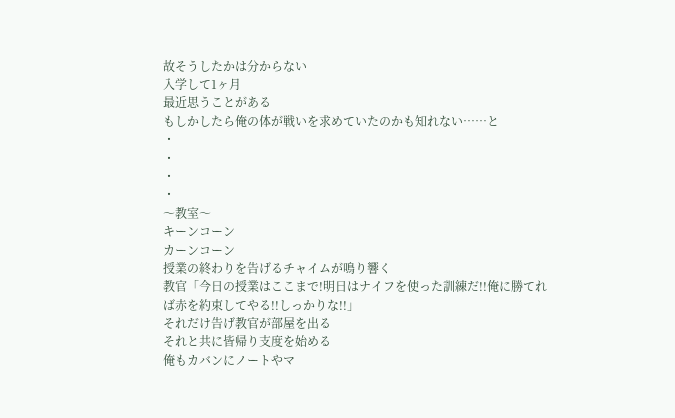故そうしたかは分からない
入学して1ヶ月
最近思うことがある
もしかしたら俺の体が戦いを求めていたのかも知れない……と
・
・
・
・
〜教室〜
キーンコーン
カーンコーン
授業の終わりを告げるチャイムが鳴り響く
教官「今日の授業はここまで!明日はナイフを使った訓練だ!!俺に勝てれば赤を約束してやる!!しっかりな!!」
それだけ告げ教官が部屋を出る
それと共に皆帰り支度を始める
俺もカバンにノートやマ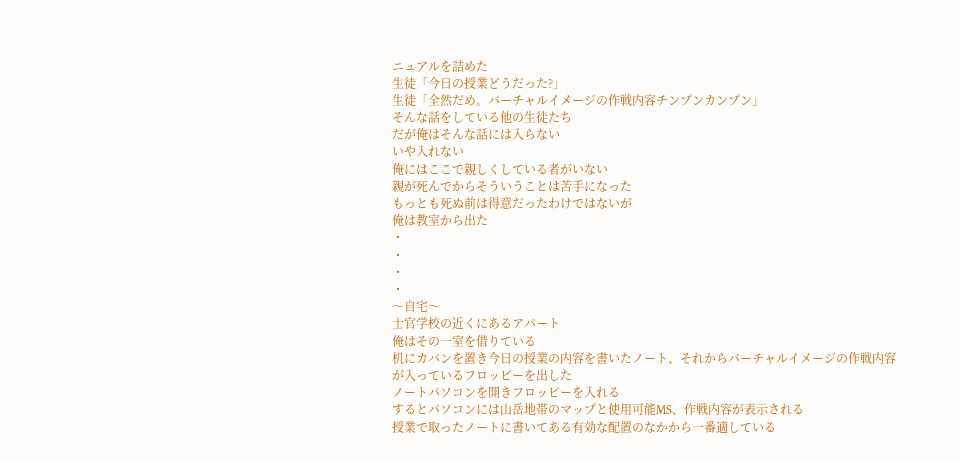ニュアルを詰めた
生徒「今日の授業どうだった?」
生徒「全然だめ。バーチャルイメージの作戦内容チンプンカンプン」
そんな話をしている他の生徒たち
だが俺はそんな話には入らない
いや入れない
俺にはここで親しくしている者がいない
親が死んでからそういうことは苦手になった
もっとも死ぬ前は得意だったわけではないが
俺は教室から出た
・
・
・
・
〜自宅〜
士官学校の近くにあるアパート
俺はその一室を借りている
机にカバンを置き今日の授業の内容を書いたノート、それからバーチャルイメージの作戦内容が入っているフロッピーを出した
ノートパソコンを開きフロッピーを入れる
するとパソコンには山岳地帯のマップと使用可能MS、作戦内容が表示される
授業で取ったノートに書いてある有効な配置のなかから一番適している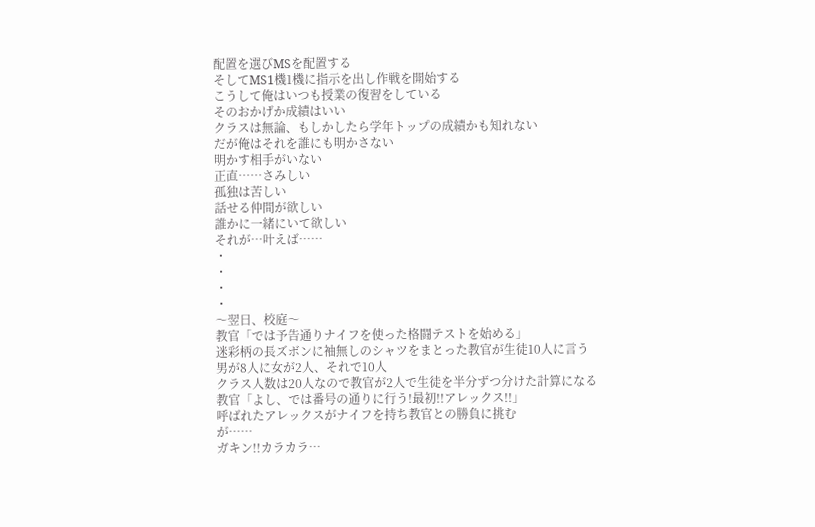配置を選びMSを配置する
そしてMS1機1機に指示を出し作戦を開始する
こうして俺はいつも授業の復習をしている
そのおかげか成績はいい
クラスは無論、もしかしたら学年トップの成績かも知れない
だが俺はそれを誰にも明かさない
明かす相手がいない
正直……さみしい
孤独は苦しい
話せる仲間が欲しい
誰かに一緒にいて欲しい
それが…叶えば……
・
・
・
・
〜翌日、校庭〜
教官「では予告通りナイフを使った格闘テストを始める」
迷彩柄の長ズボンに袖無しのシャツをまとった教官が生徒10人に言う
男が8人に女が2人、それで10人
クラス人数は20人なので教官が2人で生徒を半分ずつ分けた計算になる
教官「よし、では番号の通りに行う!最初!!アレックス!!」
呼ばれたアレックスがナイフを持ち教官との勝負に挑む
が……
ガキン!!カラカラ…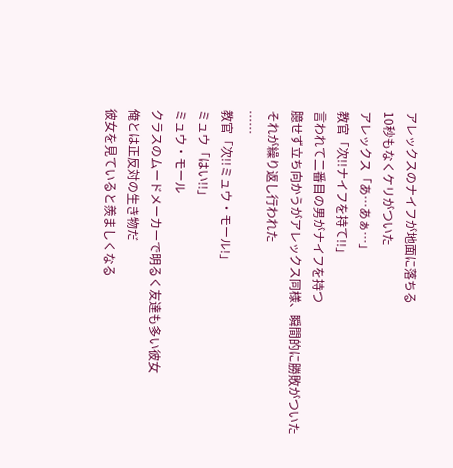アレックスのナイフが地面に落ちる
10秒もなくケリがついた
アレックス「あ…あぁ…」
教官「次!!ナイフを持て!!」
言われて二番目の男がナイフを持つ
臆せず立ち向かうがアレックス同様、瞬間的に勝敗がついた
それが繰り返し行われた
……
教官「次!!ミュウ・モール!」
ミュウ「はい!!」
ミュウ・モール
クラスのムードメーカーで明るく友達も多い彼女
俺とは正反対の生き物だ
彼女を見ていると羨ましくなる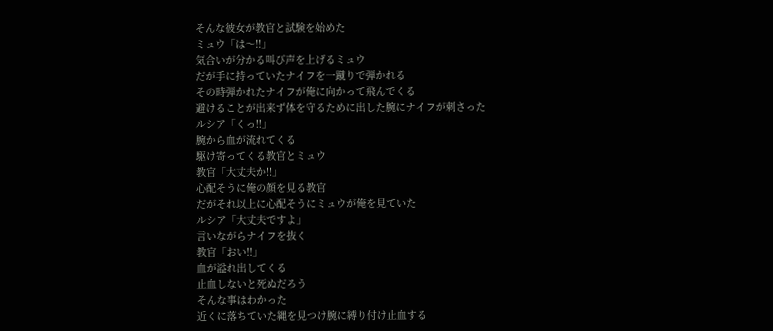そんな彼女が教官と試験を始めた
ミュウ「は〜!!」
気合いが分かる叫び声を上げるミュウ
だが手に持っていたナイフを一蹴りで弾かれる
その時弾かれたナイフが俺に向かって飛んでくる
避けることが出来ず体を守るために出した腕にナイフが刺さった
ルシア「くっ!!」
腕から血が流れてくる
駆け寄ってくる教官とミュウ
教官「大丈夫か!!」
心配そうに俺の顔を見る教官
だがそれ以上に心配そうにミュウが俺を見ていた
ルシア「大丈夫ですよ」
言いながらナイフを抜く
教官「おい!!」
血が溢れ出してくる
止血しないと死ぬだろう
そんな事はわかった
近くに落ちていた縄を見つけ腕に縛り付け止血する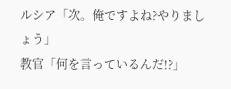ルシア「次。俺ですよね?やりましょう」
教官「何を言っているんだ!?」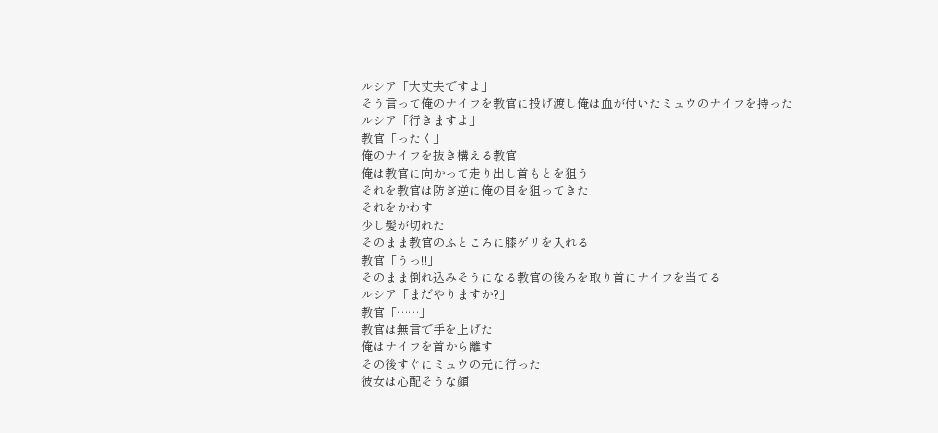ルシア「大丈夫ですよ」
そう言って俺のナイフを教官に投げ渡し俺は血が付いたミュウのナイフを持った
ルシア「行きますよ」
教官「ったく」
俺のナイフを抜き構える教官
俺は教官に向かって走り出し首もとを狙う
それを教官は防ぎ逆に俺の目を狙ってきた
それをかわす
少し髪が切れた
そのまま教官のふところに膝ゲリを入れる
教官「うっ!!」
そのまま倒れ込みそうになる教官の後ろを取り首にナイフを当てる
ルシア「まだやりますか?」
教官「……」
教官は無言で手を上げた
俺はナイフを首から離す
その後すぐにミュウの元に行った
彼女は心配そうな顔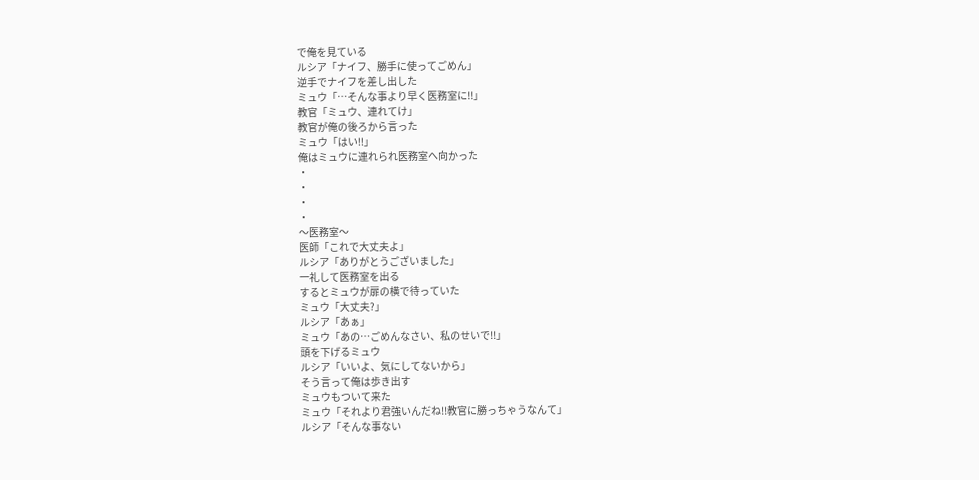で俺を見ている
ルシア「ナイフ、勝手に使ってごめん」
逆手でナイフを差し出した
ミュウ「…そんな事より早く医務室に!!」
教官「ミュウ、連れてけ」
教官が俺の後ろから言った
ミュウ「はい!!」
俺はミュウに連れられ医務室へ向かった
・
・
・
・
〜医務室〜
医師「これで大丈夫よ」
ルシア「ありがとうございました」
一礼して医務室を出る
するとミュウが扉の横で待っていた
ミュウ「大丈夫?」
ルシア「あぁ」
ミュウ「あの…ごめんなさい、私のせいで!!」
頭を下げるミュウ
ルシア「いいよ、気にしてないから」
そう言って俺は歩き出す
ミュウもついて来た
ミュウ「それより君強いんだね!!教官に勝っちゃうなんて」
ルシア「そんな事ない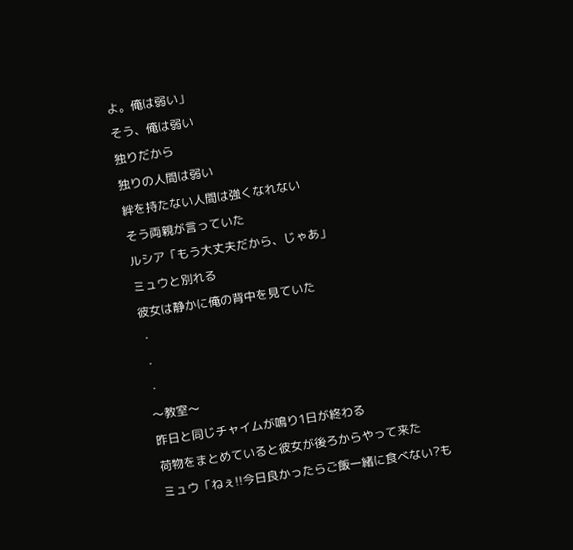よ。俺は弱い」
そう、俺は弱い
独りだから
独りの人間は弱い
絆を持たない人間は強くなれない
そう両親が言っていた
ルシア「もう大丈夫だから、じゃあ」
ミュウと別れる
彼女は静かに俺の背中を見ていた
・
・
・
〜教室〜
昨日と同じチャイムが鳴り1日が終わる
荷物をまとめていると彼女が後ろからやって来た
ミュウ「ねぇ!!今日良かったらご飯一緒に食べない?も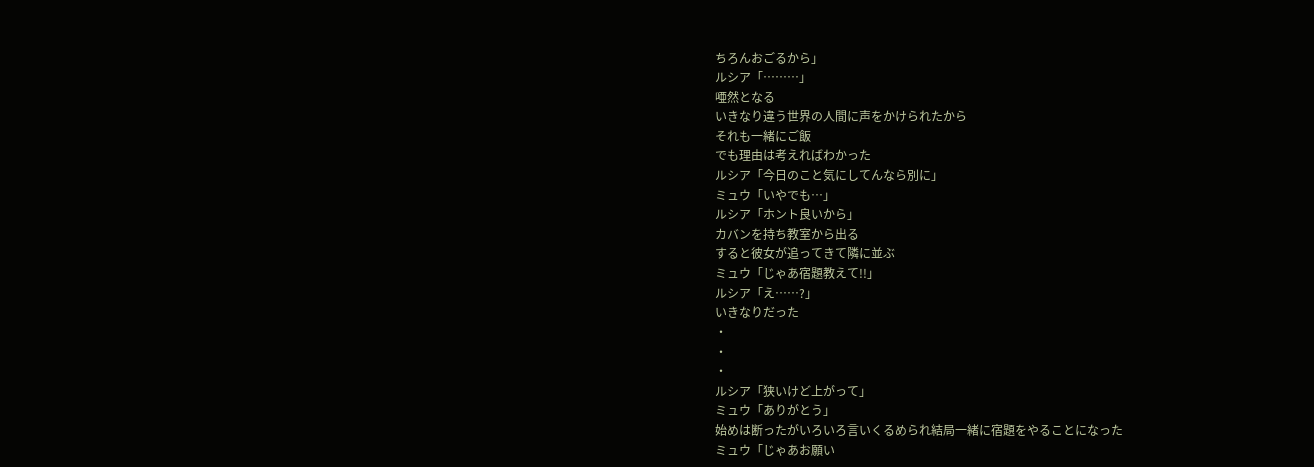ちろんおごるから」
ルシア「………」
唖然となる
いきなり違う世界の人間に声をかけられたから
それも一緒にご飯
でも理由は考えればわかった
ルシア「今日のこと気にしてんなら別に」
ミュウ「いやでも…」
ルシア「ホント良いから」
カバンを持ち教室から出る
すると彼女が追ってきて隣に並ぶ
ミュウ「じゃあ宿題教えて!!」
ルシア「え……?」
いきなりだった
・
・
・
ルシア「狭いけど上がって」
ミュウ「ありがとう」
始めは断ったがいろいろ言いくるめられ結局一緒に宿題をやることになった
ミュウ「じゃあお願い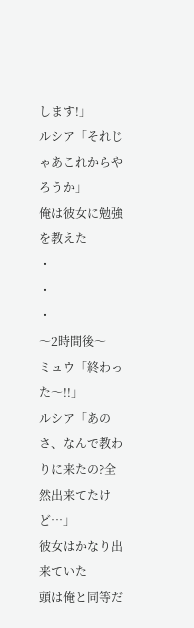します!」
ルシア「それじゃあこれからやろうか」
俺は彼女に勉強を教えた
・
・
・
〜2時間後〜
ミュウ「終わった〜!!」
ルシア「あのさ、なんで教わりに来たの?全然出来てたけど…」
彼女はかなり出来ていた
頭は俺と同等だ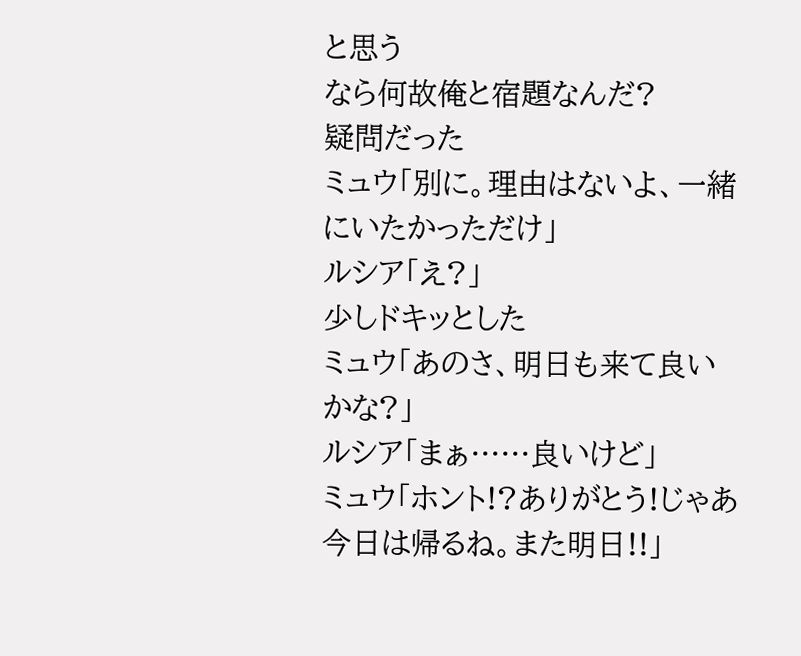と思う
なら何故俺と宿題なんだ?
疑問だった
ミュウ「別に。理由はないよ、一緒にいたかっただけ」
ルシア「え?」
少しドキッとした
ミュウ「あのさ、明日も来て良いかな?」
ルシア「まぁ……良いけど」
ミュウ「ホント!?ありがとう!じゃあ今日は帰るね。また明日!!」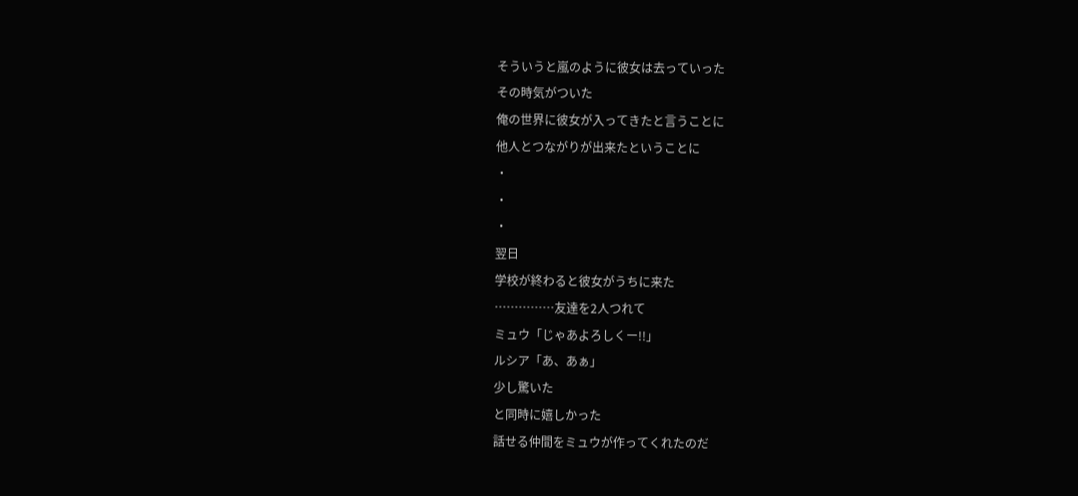そういうと嵐のように彼女は去っていった
その時気がついた
俺の世界に彼女が入ってきたと言うことに
他人とつながりが出来たということに
・
・
・
翌日
学校が終わると彼女がうちに来た
……………友達を2人つれて
ミュウ「じゃあよろしくー!!」
ルシア「あ、あぁ」
少し驚いた
と同時に嬉しかった
話せる仲間をミュウが作ってくれたのだ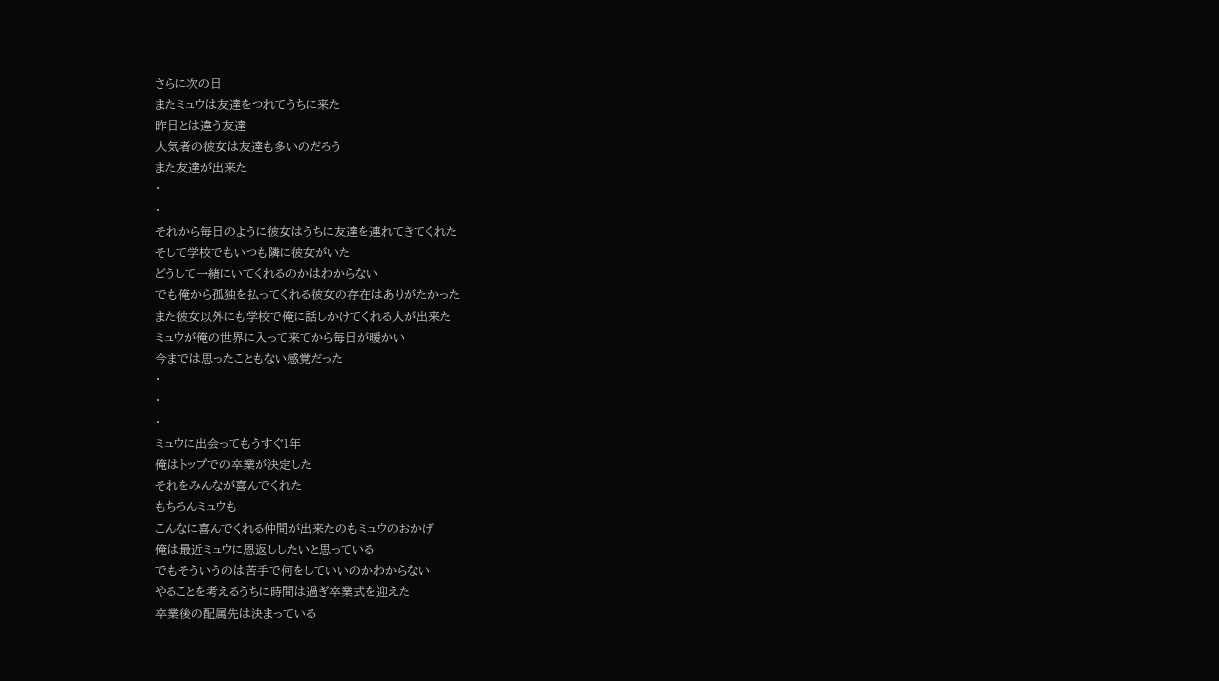さらに次の日
またミュウは友達をつれてうちに来た
昨日とは違う友達
人気者の彼女は友達も多いのだろう
また友達が出来た
・
・
それから毎日のように彼女はうちに友達を連れてきてくれた
そして学校でもいつも隣に彼女がいた
どうして一緒にいてくれるのかはわからない
でも俺から孤独を払ってくれる彼女の存在はありがたかった
また彼女以外にも学校で俺に話しかけてくれる人が出来た
ミュウが俺の世界に入って来てから毎日が暖かい
今までは思ったこともない感覚だった
・
・
・
ミュウに出会ってもうすぐ1年
俺はトップでの卒業が決定した
それをみんなが喜んでくれた
もちろんミュウも
こんなに喜んでくれる仲間が出来たのもミュウのおかげ
俺は最近ミュウに恩返ししたいと思っている
でもそういうのは苦手で何をしていいのかわからない
やることを考えるうちに時間は過ぎ卒業式を迎えた
卒業後の配属先は決まっている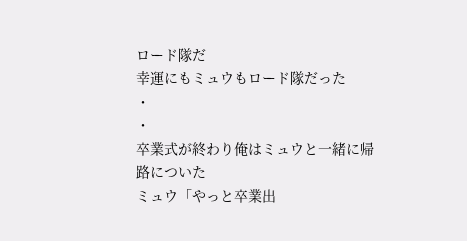ロード隊だ
幸運にもミュウもロード隊だった
・
・
卒業式が終わり俺はミュウと一緒に帰路についた
ミュウ「やっと卒業出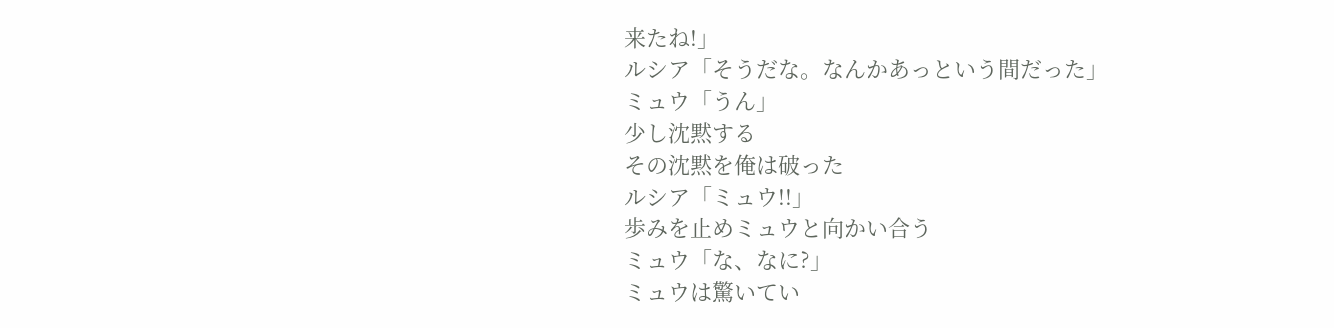来たね!」
ルシア「そうだな。なんかあっという間だった」
ミュウ「うん」
少し沈黙する
その沈黙を俺は破った
ルシア「ミュウ!!」
歩みを止めミュウと向かい合う
ミュウ「な、なに?」
ミュウは驚いてい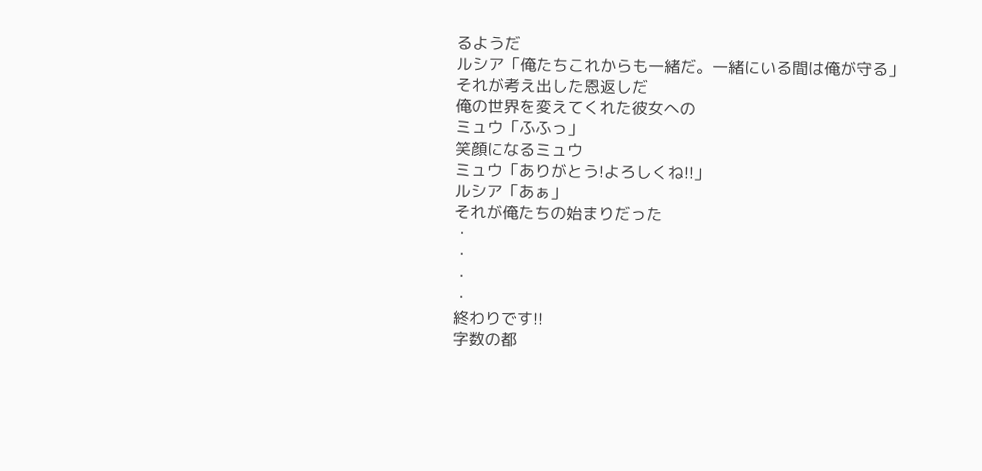るようだ
ルシア「俺たちこれからも一緒だ。一緒にいる間は俺が守る」
それが考え出した恩返しだ
俺の世界を変えてくれた彼女への
ミュウ「ふふっ」
笑顔になるミュウ
ミュウ「ありがとう!よろしくね!!」
ルシア「あぁ」
それが俺たちの始まりだった
・
・
・
・
終わりです!!
字数の都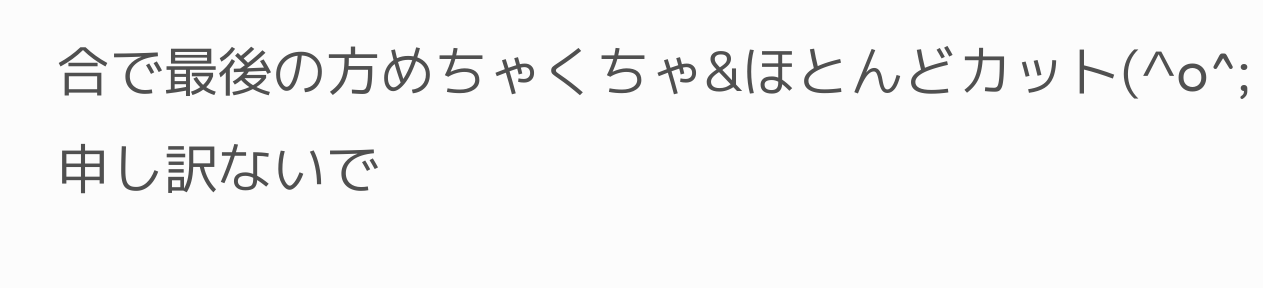合で最後の方めちゃくちゃ&ほとんどカット(^o^;
申し訳ないで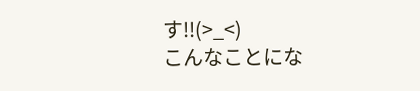す!!(>_<)
こんなことにな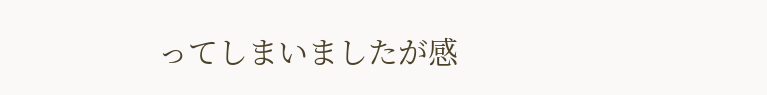ってしまいましたが感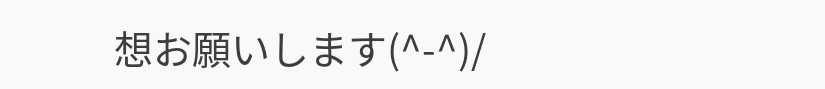想お願いします(^-^)/